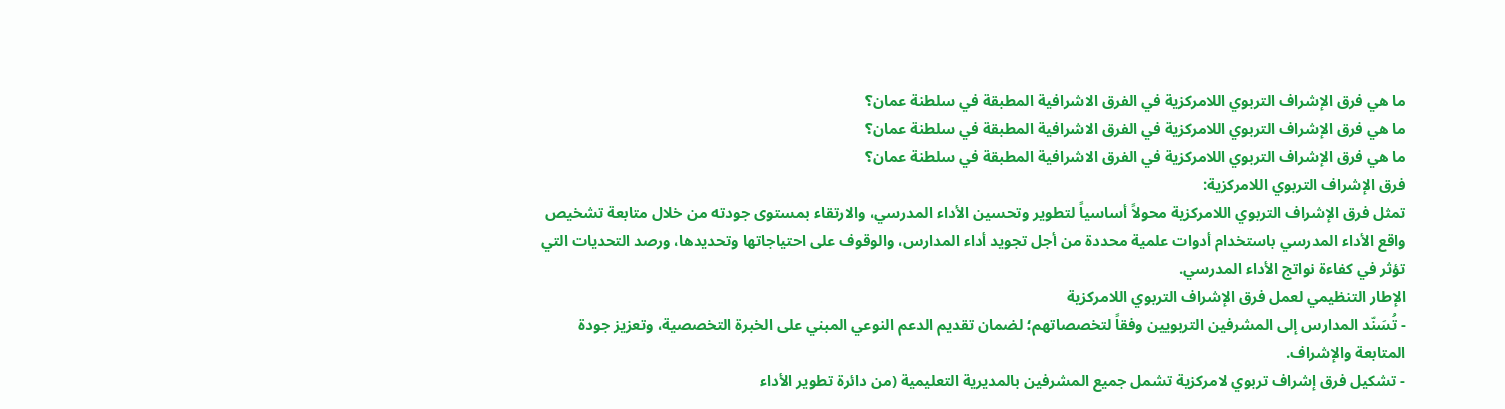ما هي فرق الإشراف التربوي اللامركزية في الفرق الاشرافية المطبقة في سلطنة عمان؟
ما هي فرق الإشراف التربوي اللامركزية في الفرق الاشرافية المطبقة في سلطنة عمان؟
ما هي فرق الإشراف التربوي اللامركزية في الفرق الاشرافية المطبقة في سلطنة عمان؟
فرق الإشراف التربوي اللامركزية:
تمثل فرق الإشراف التربوي اللامركزية محولاً أساسياً لتطوير وتحسين الأداء المدرسي، والارتقاء بمستوى جودته من خلال متابعة تشخيص واقع الأداء المدرسي باستخدام أدوات علمية محددة من أجل تجويد أداء المدارس، والوقوف على احتياجاتها وتحديدها، ورصد التحديات التي تؤثر في كفاءة نواتج الأداء المدرسي.
الإطار التنظيمي لعمل فرق الإشراف التربوي اللامركزية
- تُسَنّد المدارس إلى المشرفين التربويين وفقاً لتخصصاتهم؛ لضمان تقديم الدعم النوعي المبني على الخبرة التخصصية، وتعزيز جودة المتابعة والإشراف.
- تشكيل فرق إشراف تربوي لامركزية تشمل جميع المشرفين بالمديرية التعليمية (من دائرة تطوير الأداء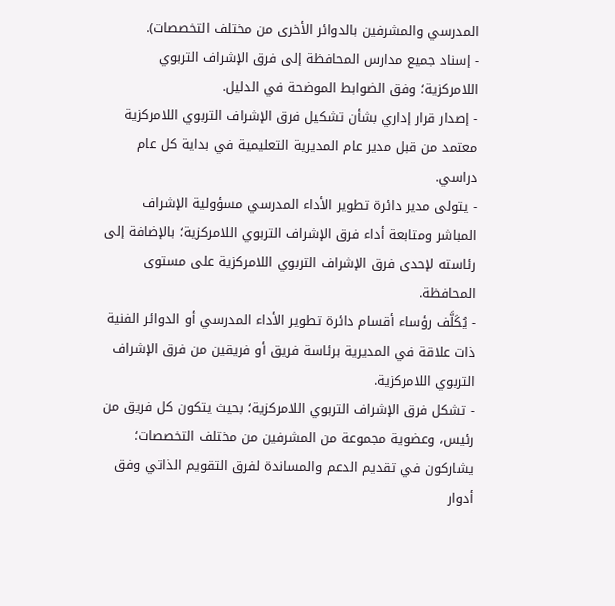المدرسي والمشرفين بالدوائر الأخرى من مختلف التخصصات).
- إسناد جميع مدارس المحافظة إلى فرق الإشراف التربوي اللامركزية؛ وفق الضوابط الموضحة في الدليل.
- إصدار قرار إداري بشأن تشكيل فرق الإشراف التربوي اللامركزية معتمد من قبل مدير عام المديرية التعليمية في بداية كل عام دراسي.
- يتولى مدير دائرة تطوير الأداء المدرسي مسؤولية الإشراف المباشر ومتابعة أداء فرق الإشراف التربوي اللامركزية؛ بالإضافة إلى رئاسته لإحدى فرق الإشراف التربوي اللامركزية على مستوى المحافظة.
- يُكَلَّف رؤساء أقسام دائرة تطوير الأداء المدرسي أو الدوائر الفنية ذات علاقة في المديرية برئاسة فريق أو فريقين من فرق الإشراف التربوي اللامركزية.
- تشكل فرق الإشراف التربوي اللامركزية؛ بحيث يتكون كل فريق من رئيس، وعضوية مجموعة من المشرفين من مختلف التخصصات؛ يشاركون في تقديم الدعم والمساندة لفرق التقويم الذاتي وفق أدوار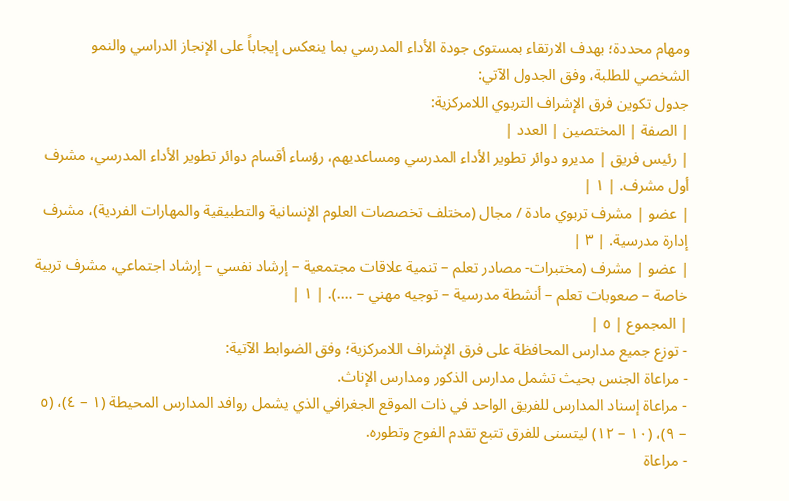ومهام محددة؛ بهدف الارتقاء بمستوى جودة الأداء المدرسي بما ينعكس إيجاباً على الإنجاز الدراسي والنمو الشخصي للطلبة، وفق الجدول الآتي:
جدول تكوين فرق الإشراف التربوي اللامركزية:
| الصفة | المختصين | العدد |
| رئيس فريق | مديرو دوائر تطوير الأداء المدرسي ومساعديهم، رؤساء أقسام دوائر تطوير الأداء المدرسي، مشرف أول مشرف. | ١ |
| عضو | مشرف تربوي مادة / مجال (مختلف تخصصات العلوم الإنسانية والتطبيقية والمهارات الفردية)، مشرف إدارة مدرسية. | ٣ |
| عضو | مشرف (مختبرات- مصادر تعلم – تنمية علاقات مجتمعية – إرشاد نفسي – إرشاد اجتماعي، مشرف تربية خاصة – صعوبات تعلم – أنشطة مدرسية – توجيه مهني – ….). | ١ |
| المجموع | ٥ |
- توزع جميع مدارس المحافظة على فرق الإشراف اللامركزية؛ وفق الضوابط الآتية:
- مراعاة الجنس بحيث تشمل مدارس الذكور ومدارس الإناث.
- مراعاة إسناد المدارس للفريق الواحد في ذات الموقع الجغرافي الذي يشمل روافد المدارس المحيطة (١ – ٤)، (٥ – ٩)، (١٠ – ١٢) ليتسنى للفرق تتبع تقدم الفوج وتطوره.
- مراعاة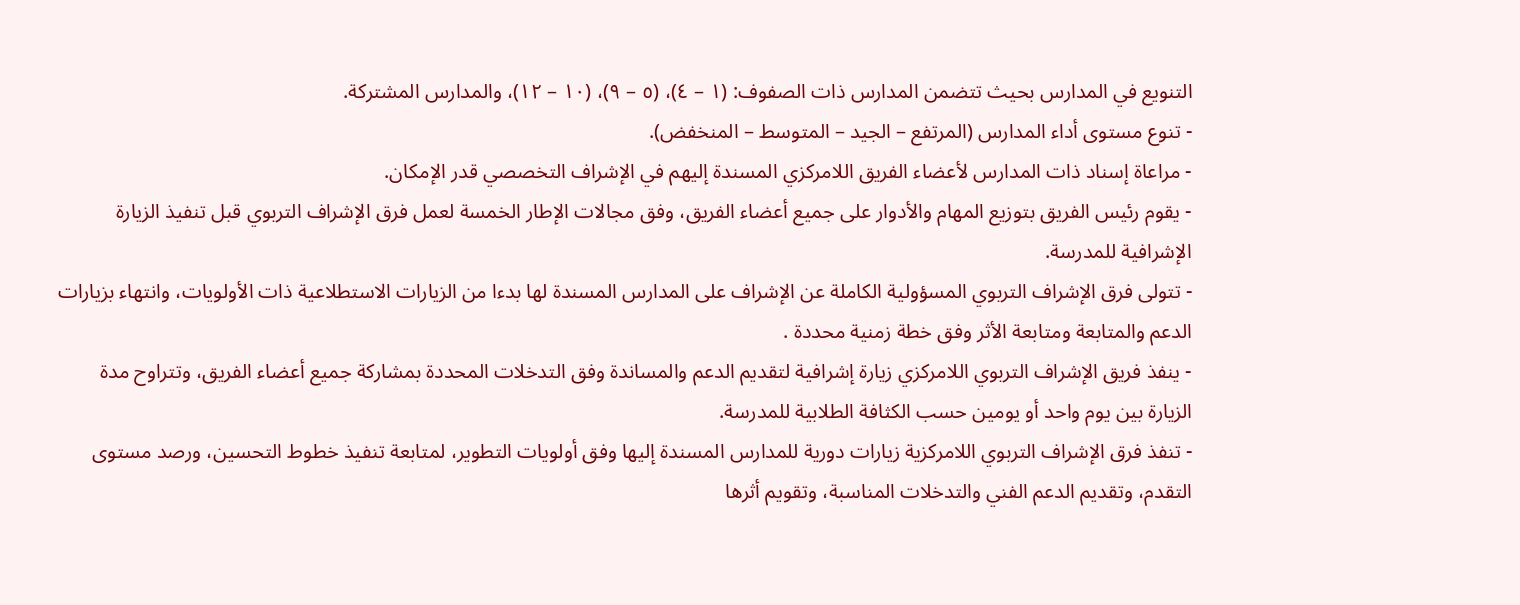التنويع في المدارس بحيث تتضمن المدارس ذات الصفوف: (١ – ٤)، (٥ – ٩)، (١٠ – ١٢)، والمدارس المشتركة.
- تنوع مستوى أداء المدارس (المرتفع – الجيد – المتوسط – المنخفض).
- مراعاة إسناد ذات المدارس لأعضاء الفريق اللامركزي المسندة إليهم في الإشراف التخصصي قدر الإمكان.
- يقوم رئيس الفريق بتوزيع المهام والأدوار على جميع أعضاء الفريق، وفق مجالات الإطار الخمسة لعمل فرق الإشراف التربوي قبل تنفيذ الزيارة الإشرافية للمدرسة.
- تتولى فرق الإشراف التربوي المسؤولية الكاملة عن الإشراف على المدارس المسندة لها بدءا من الزيارات الاستطلاعية ذات الأولويات، وانتهاء بزيارات الدعم والمتابعة ومتابعة الأثر وفق خطة زمنية محددة .
- ينفذ فريق الإشراف التربوي اللامركزي زيارة إشرافية لتقديم الدعم والمساندة وفق التدخلات المحددة بمشاركة جميع أعضاء الفريق، وتتراوح مدة الزيارة بين يوم واحد أو يومين حسب الكثافة الطلابية للمدرسة.
- تنفذ فرق الإشراف التربوي اللامركزية زيارات دورية للمدارس المسندة إليها وفق أولويات التطوير، لمتابعة تنفيذ خطوط التحسين، ورصد مستوى التقدم، وتقديم الدعم الفني والتدخلات المناسبة، وتقويم أثرها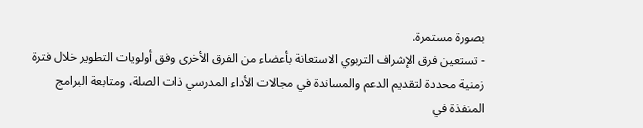بصورة مستمرة.
- تستعين فرق الإشراف التربوي الاستعانة بأعضاء من الفرق الأخرى وفق أولويات التطوير خلال فترة زمنية محددة لتقديم الدعم والمساندة في مجالات الأداء المدرسي ذات الصلة، ومتابعة البرامج المنفذة في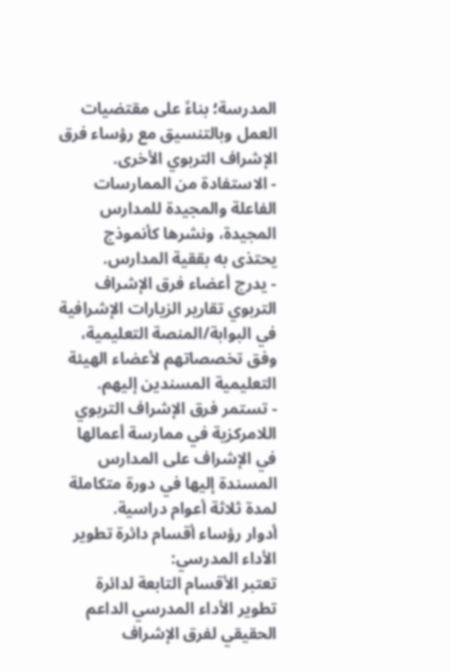المدرسة؛ بناءً على مقتضيات العمل وبالتنسيق مع رؤساء فرق الإشراف التربوي الأخرى.
- الاستفادة من الممارسات الفاعلة والمجيدة للمدارس المجيدة، ونشرها كأنموذج يحتذى به بققية المدارس.
- يدرج أعضاء فرق الإشراف التربوي تقارير الزيارات الإشرافية في البوابة/المنصة التعليمية، وفق تخصصاتهم لأعضاء الهيئة التعليمية المسندين إليهم.
- تستمر فرق الإشراف التربوي اللامركزية في ممارسة أعمالها في الإشراف على المدارس المسندة إليها في دورة متكاملة لمدة ثلاثة أعوام دراسية.
أدوار رؤساء أقسام دائرة تطوير الأداء المدرسي:
تعتبر الأقسام التابعة لدائرة تطوير الأداء المدرسي الداعم الحقيقي لفرق الإشراف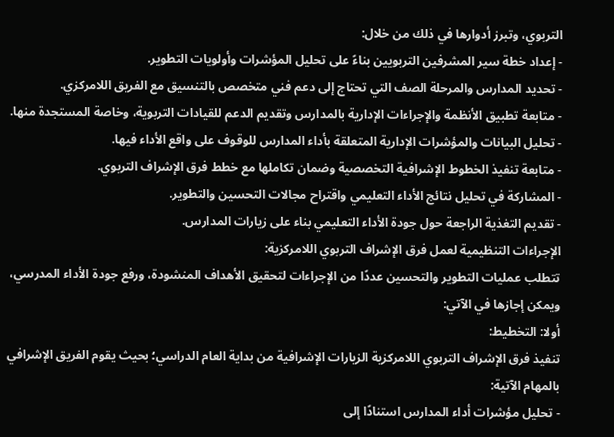التربوي، وتبرز أدوارها في ذلك من خلال:
- إعداد خطة سير المشرفين التربويين بناءً على تحليل المؤشرات وأولويات التطوير.
- تحديد المدارس والمرحلة الصف التي تحتاج إلى دعم فني متخصص بالتنسيق مع الفريق اللامركزي.
- متابعة تطبيق الأنظمة والإجراءات الإدارية بالمدارس وتقديم الدعم للقيادات التربوية، وخاصة المستجدة منها.
- تحليل البيانات والمؤشرات الإدارية المتعلقة بأداء المدارس للوقوف على واقع الأداء فيها.
- متابعة تنفيذ الخطوط الإشرافية التخصصية وضمان تكاملها مع خطط فرق الإشراف التربوي.
- المشاركة في تحليل نتائج الأداء التعليمي واقتراح مجالات التحسين والتطوير.
- تقديم التغذية الراجعة حول جودة الأداء التعليمي بناء على زيارات المدارس.
الإجراءات التنظيمية لعمل فرق الإشراف التربوي اللامركزية:
تتطلب عمليات التطوير والتحسين عددًا من الإجراءات لتحقيق الأهداف المنشودة، ورفع جودة الأداء المدرسي، ويمكن إجازها في الآتي:
أولا: التخطيط:
تنفيذ فرق الإشراف التربوي اللامركزية الزيارات الإشرافية من بداية العام الدراسي؛ بحيث يقوم الفريق الإشرافي بالمهام الآتية:
- تحليل مؤشرات أداء المدارس استنادًا إلى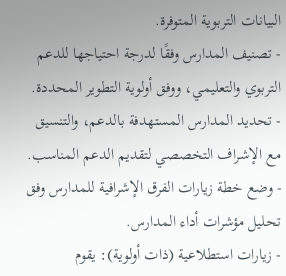البيانات التربوية المتوفرة.
- تصنيف المدارس وفقًا لدرجة احتياجها للدعم التربوي والتعليمي، ووفق أولوية التطوير المحددة.
- تحديد المدارس المستهدفة بالدعم، والتنسيق مع الإشراف التخصصي لتقديم الدعم المناسب.
- وضع خطة زيارات الفرق الإشرافية للمدارس وفق تحليل مؤشرات أداء المدارس.
- زيارات استطلاعية (ذات أولوية): يقوم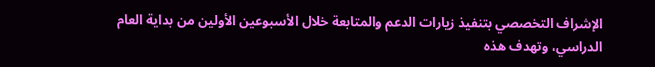الإشراف التخصصي بتنفيذ زيارات الدعم والمتابعة خلال الأسبوعين الأولين من بداية العام الدراسي، وتهدف هذه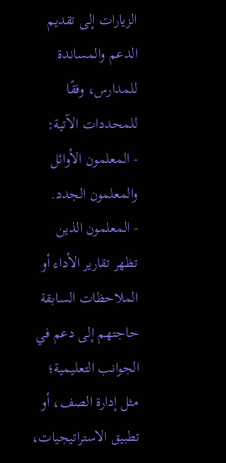الزيارات إلى تقديم الدعم والمساندة للمدارس، وفقًا للمحددات الآتية:
- المعلمون الأوائل والمعلمون الجدد.
- المعلمون الذين تظهر تقارير الأداء أو الملاحظات السابقة حاجتهم إلى دعم في الجوانب التعليمية؛ مثل إدارة الصف، أو تطبيق الاستراتيجيات،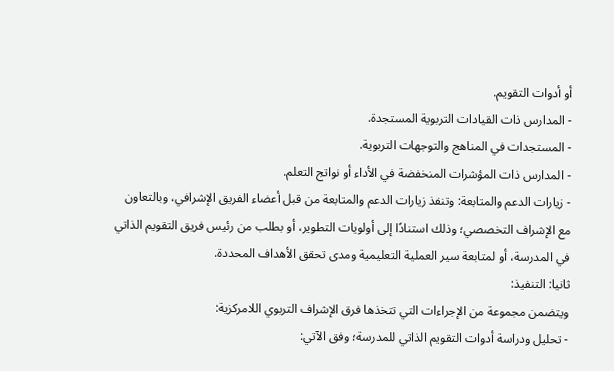أو أدوات التقويم.
- المدارس ذات القيادات التربوية المستجدة.
- المستجدات في المناهج والتوجهات التربوية.
- المدارس ذات المؤشرات المنخفضة في الأداء أو نواتج التعلم.
- زيارات الدعم والمتابعة: وتنفذ زيارات الدعم والمتابعة من قبل أعضاء الفريق الإشرافي، وبالتعاون مع الإشراف التخصصي؛ وذلك استنادًا إلى أولويات التطوير، أو بطلب من رئيس فريق التقويم الذاتي في المدرسة، أو لمتابعة سير العملية التعليمية ومدى تحقق الأهداف المحددة.
ثانيا: التنفيذ:
ويتضمن مجموعة من الإجراءات التي تتخذها فرق الإشراف التربوي اللامركزية:
- تحليل ودراسة أدوات التقويم الذاتي للمدرسة؛ وفق الآتي: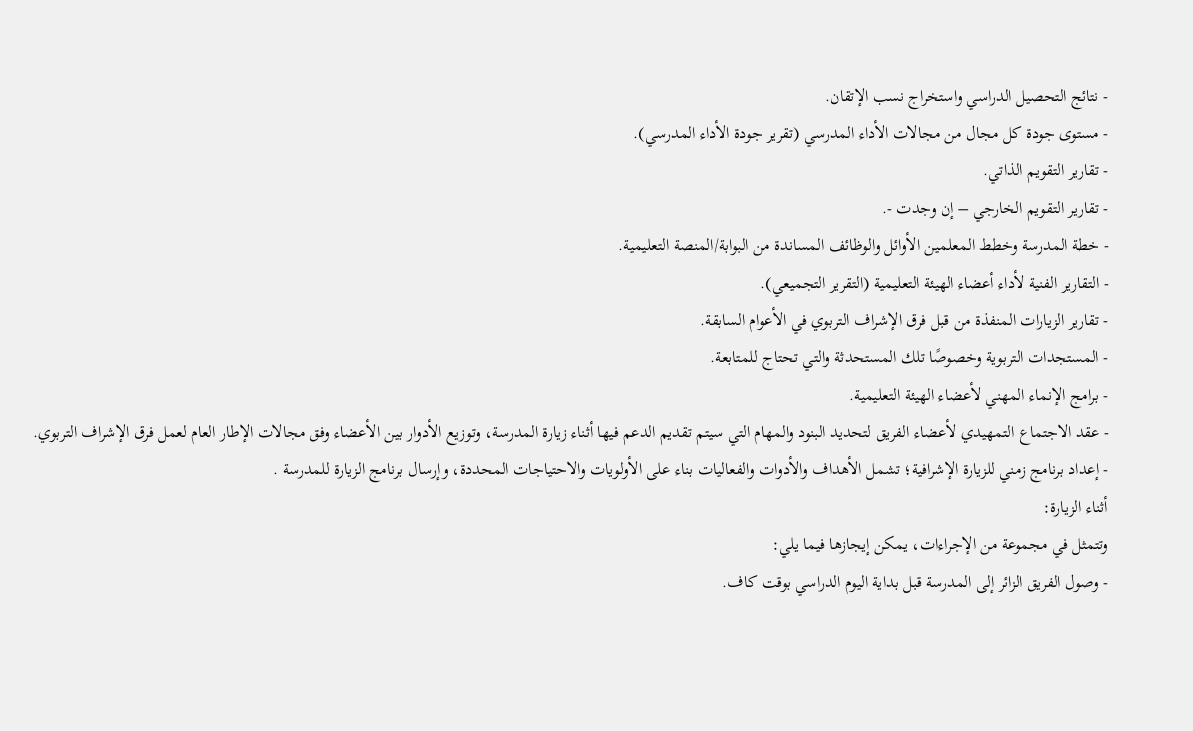- نتائج التحصيل الدراسي واستخراج نسب الإتقان.
- مستوى جودة كل مجال من مجالات الأداء المدرسي (تقرير جودة الأداء المدرسي).
- تقارير التقويم الذاتي.
- تقارير التقويم الخارجي – إن وجدت -.
- خطة المدرسة وخطط المعلمين الأوائل والوظائف المساندة من البوابة/المنصة التعليمية.
- التقارير الفنية لأداء أعضاء الهيئة التعليمية (التقرير التجميعي).
- تقارير الزيارات المنفذة من قبل فرق الإشراف التربوي في الأعوام السابقة.
- المستجدات التربوية وخصوصًا تلك المستحدثة والتي تحتاج للمتابعة.
- برامج الإنماء المهني لأعضاء الهيئة التعليمية.
- عقد الاجتماع التمهيدي لأعضاء الفريق لتحديد البنود والمهام التي سيتم تقديم الدعم فيها أثناء زيارة المدرسة، وتوزيع الأدوار بين الأعضاء وفق مجالات الإطار العام لعمل فرق الإشراف التربوي.
- إعداد برنامج زمني للزيارة الإشرافية؛ تشمل الأهداف والأدوات والفعاليات بناء على الأولويات والاحتياجات المحددة، وإرسال برنامج الزيارة للمدرسة .
أثناء الزيارة:
وتتمثل في مجموعة من الإجراءات، يمكن إيجازها فيما يلي:
- وصول الفريق الزائر إلى المدرسة قبل بداية اليوم الدراسي بوقت كاف.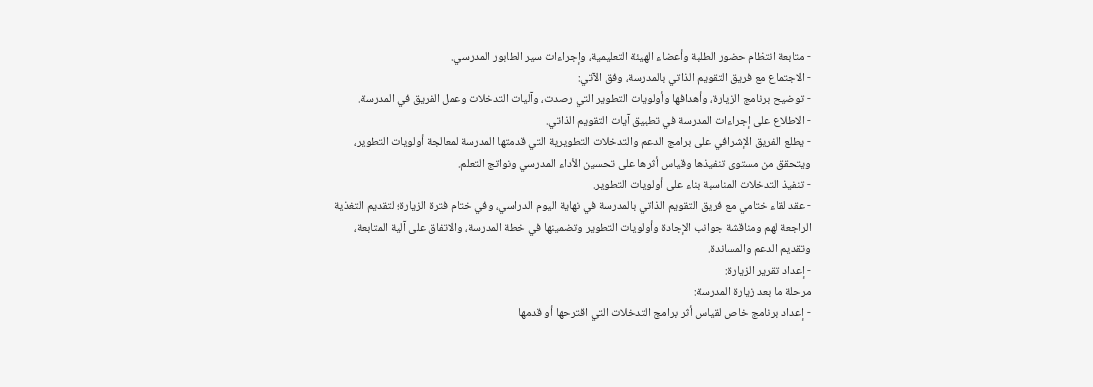- متابعة انتظام حضور الطلبة وأعضاء الهيئة التعليمية، وإجراءات سير الطابور المدرسي.
- الاجتماع مع فريق التقويم الذاتي بالمدرسة، وفق الآتي:
- توضيح برنامج الزيارة، وأهدافها وأولويات التطوير التي رصدت، وآليات التدخلات وعمل الفريق في المدرسة.
- الاطلاع على إجراءات المدرسة في تطبيق آيات التقويم الذاتي.
- يطلع الفريق الإشرافي على برامج الدعم والتدخلات التطويرية التي قدمتها المدرسة لمعالجة أولويات التطوير، ويتحقق من مستوى تنفيذها وقياس أثرها على تحسين الأداء المدرسي ونواتج التعلم.
- تنفيذ التدخلات المناسبة بناء على أولويات التطوير.
- عقد لقاء ختامي مع فريق التقويم الذاتي بالمدرسة في نهاية اليوم الدراسي، وفي ختام فترة الزيارة؛ لتقديم التغذية الراجعة لهم ومناقشة جوانب الإجادة وأولويات التطوير وتضمينها في خطة المدرسة، والاتفاق على آلية المتابعة، وتقديم الدعم والمساندة.
- إعداد تقرير الزيارة:
مرحلة ما بعد زيارة المدرسة:
- إعداد برنامج خاص لقياس أثر برامج التدخلات التي اقترحها أو قدمها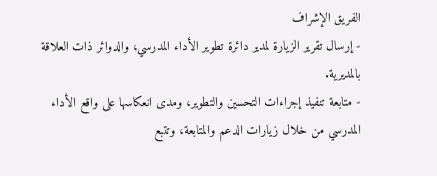الفريق الإشراف
- إرسال تقرير الزيارة لمدير دائرة تطوير الأداء المدرسي، والدوائر ذات العلاقة بالمديرية.
- متابعة تنفيذ إجراءات التحسين والتطوير، ومدى انعكاسها على واقع الأداء المدرسي من خلال زيارات الدعم والمتابعة، وتتبع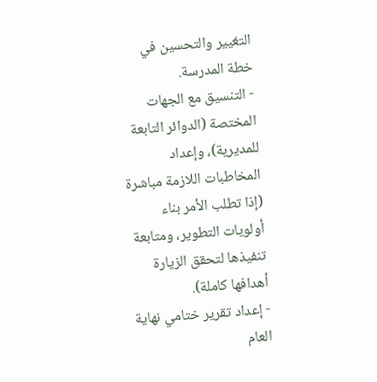التغيير والتحسين في خطة المدرسة.
- التنسيق مع الجهات المختصة (الدوائر التابعة للمديرية)، وإعداد المخاطبات اللازمة مباشرة (إذا تطلب الأمر بناء أولويات التطوير، ومتابعة تنفيذها لتحقق الزيارة أهدافها كاملة).
- إعداد تقرير ختامي نهاية العام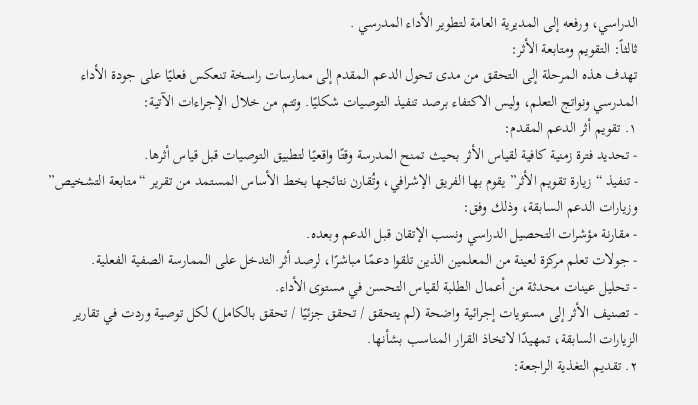الدراسي، ورفعه إلى المديرية العامة لتطوير الأداء المدرسي .
ثالثاً: التقويم ومتابعة الأثر:
تهدف هذه المرحلة إلى التحقق من مدى تحول الدعم المقدم إلى ممارسات راسخة تنعكس فعليًا على جودة الأداء المدرسي ونواتج التعلم، وليس الاكتفاء برصد تنفيذ التوصيات شكليًا. وتتم من خلال الإجراءات الآتية:
١. تقويم أثر الدعم المقدم:
- تحديد فترة زمنية كافية لقياس الأثر بحيث تمنح المدرسة وقتًا واقعيًا لتطبيق التوصيات قبل قياس أثرها.
- تنفيذ “زيارة تقويم الأثر” يقوم بها الفريق الإشرافي، وتُقارن نتائجها بخط الأساس المستمد من تقرير “متابعة التشخيص” وزيارات الدعم السابقة، وذلك وفق:
- مقارنة مؤشرات التحصيل الدراسي ونسب الإتقان قبل الدعم وبعده.
- جولات تعلم مركزة لعينة من المعلمين الذين تلقوا دعمًا مباشرًا، لرصد أثر التدخل على الممارسة الصفية الفعلية.
- تحليل عينات محدثة من أعمال الطلبة لقياس التحسن في مستوى الأداء.
- تصنيف الأثر إلى مستويات إجرائية واضحة (لم يتحقق / تحقق جزئيًا / تحقق بالكامل) لكل توصية وردت في تقارير الزيارات السابقة، تمهيدًا لاتخاذ القرار المناسب بشأنها.
٢. تقديم التغذية الراجعة: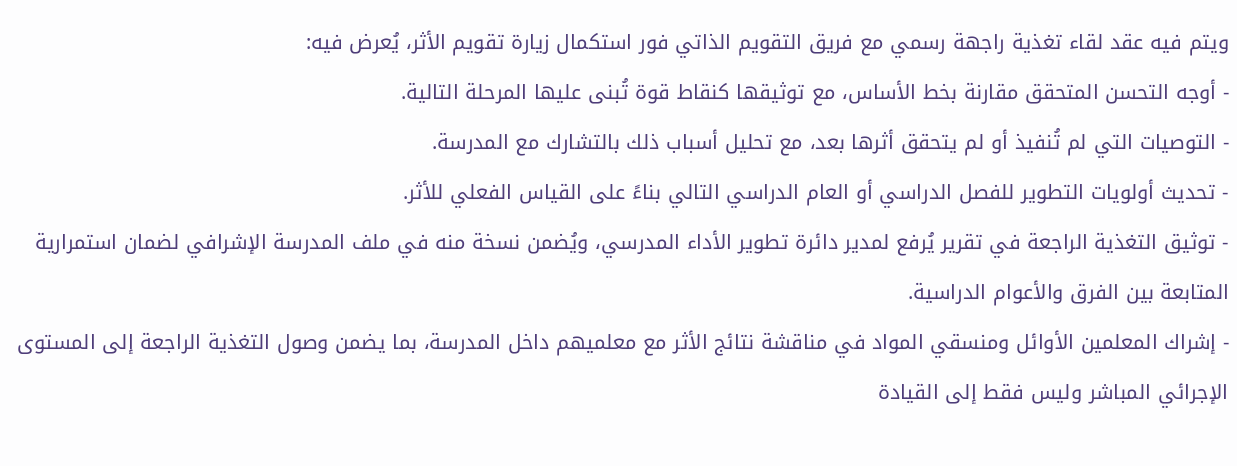ويتم فيه عقد لقاء تغذية راجهة رسمي مع فريق التقويم الذاتي فور استكمال زيارة تقويم الأثر، يُعرض فيه:
- أوجه التحسن المتحقق مقارنة بخط الأساس، مع توثيقها كنقاط قوة تُبنى عليها المرحلة التالية.
- التوصيات التي لم تُنفيذ أو لم يتحقق أثرها بعد، مع تحليل أسباب ذلك بالتشارك مع المدرسة.
- تحديث أولويات التطوير للفصل الدراسي أو العام الدراسي التالي بناءً على القياس الفعلي للأثر.
- توثيق التغذية الراجعة في تقرير يُرفع لمدير دائرة تطوير الأداء المدرسي، ويُضمن نسخة منه في ملف المدرسة الإشرافي لضمان استمرارية المتابعة بين الفرق والأعوام الدراسية.
- إشراك المعلمين الأوائل ومنسقي المواد في مناقشة نتائج الأثر مع معلميهم داخل المدرسة، بما يضمن وصول التغذية الراجعة إلى المستوى الإجرائي المباشر وليس فقط إلى القيادة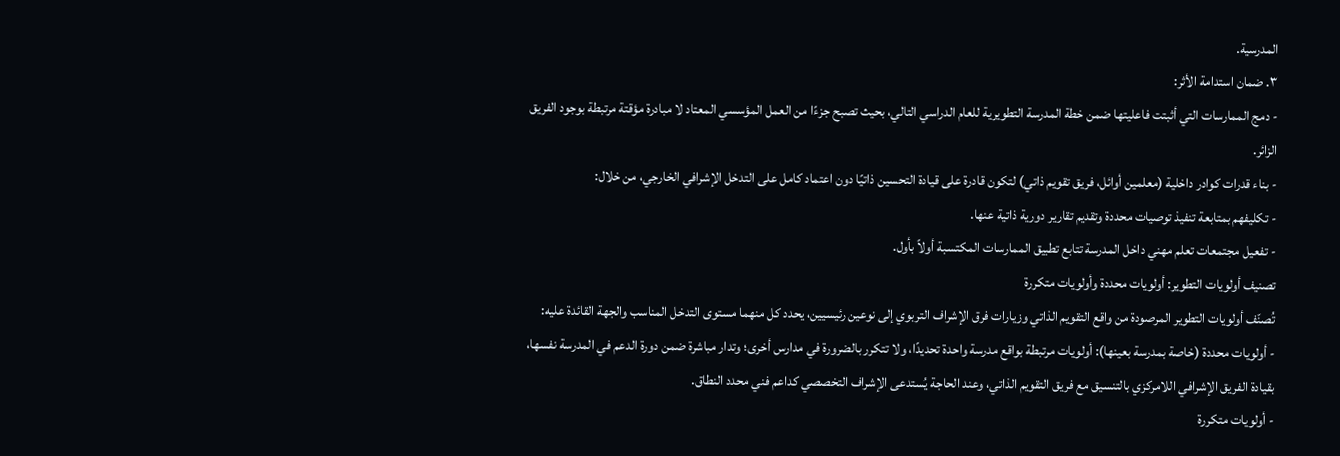المدرسية.
٣. ضمان استدامة الأثر:
- دمج الممارسات التي أثبتت فاعليتها ضمن خطة المدرسة التطويرية للعام الدراسي التالي، بحيث تصبح جزءًا من العمل المؤسسي المعتاد لا مبادرة مؤقتة مرتبطة بوجود الفريق الزائر.
- بناء قدرات كوادر داخلية (معلمين أوائل، فريق تقويم ذاتي) لتكون قادرة على قيادة التحسين ذاتيًا دون اعتماد كامل على التدخل الإشرافي الخارجي، من خلال:
- تكليفهم بمتابعة تنفيذ توصيات محددة وتقديم تقارير دورية ذاتية عنها.
- تفعيل مجتمعات تعلم مهني داخل المدرسة تتابع تطبيق الممارسات المكتسبة أولاً بأول.
تصنيف أولويات التطوير: أولويات محددة وأولويات متكررة
تُصنّف أولويات التطوير المرصودة من واقع التقويم الذاتي وزيارات فرق الإشراف التربوي إلى نوعين رئيسيين، يحدد كل منهما مستوى التدخل المناسب والجهة القائدة عليه:
- أولويات محددة (خاصة بمدرسة بعينها): أولويات مرتبطة بواقع مدرسة واحدة تحديدًا، ولا تتكرر بالضرورة في مدارس أخرى؛ وتدار مباشرة ضمن دورة الدعم في المدرسة نفسها، بقيادة الفريق الإشرافي اللامركزي بالتنسيق مع فريق التقويم الذاتي، وعند الحاجة يُستدعى الإشراف التخصصي كداعم فني محدد النطاق.
- أولويات متكررة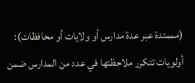(مممتدة عبر عدة مدارس أو ولايات أو محافظات): أولويات تتكرر ملاحظتها في عدد من المدارس ضمن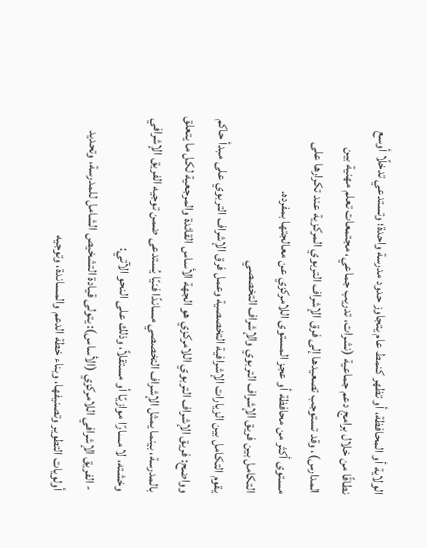الولاية أو المحافظة، أو تظهر كنمط عام يتجاوز حدود مدرسة واحدة؛ وتستدعي تدخلًا أوسع نطاقًا من خلال برامج دعم جماعية (نشرات، تدريب جماعي، مجتمعات تعلم مهنية بين المدارس)، وقد تستوجب تصعيدها إلى فرق الإشراف التربوي المركزية عند تكرارها على مستوى أكثر من محافظة أو عجز المستوى اللامركزي عن معالجتها بمفرده.
التكامل بين فريق الإشراف التربوي والإشراف التخصصي
يقوم التكامل بين الزيارات الإشرافية التخصصية وعمل فرق الإشراف التربوي على مبدأ حاكم وواضح: فريق الإشراف التربوي اللامركزي هو الجهة الأساس القائدة والمرجعية لكل ما يتعلق بالمدرسة، بينما يمثل الإشراف التخصصي مساندًا فنيًا يُستدعى ضمن توجيه الفريق الإشرافي وخشته، لا مسارًا موازيًا أو مستقلاً، وذلك على النحو الآتي:
- الفريق الإشرافي اللامركزي (الأساس): يتولى قيادة التشخيص الشامل للمدرسة، وتحديد أولويات التطوير وتصنيفها، وبناء خطة الدعم والمساندة، وتوجيه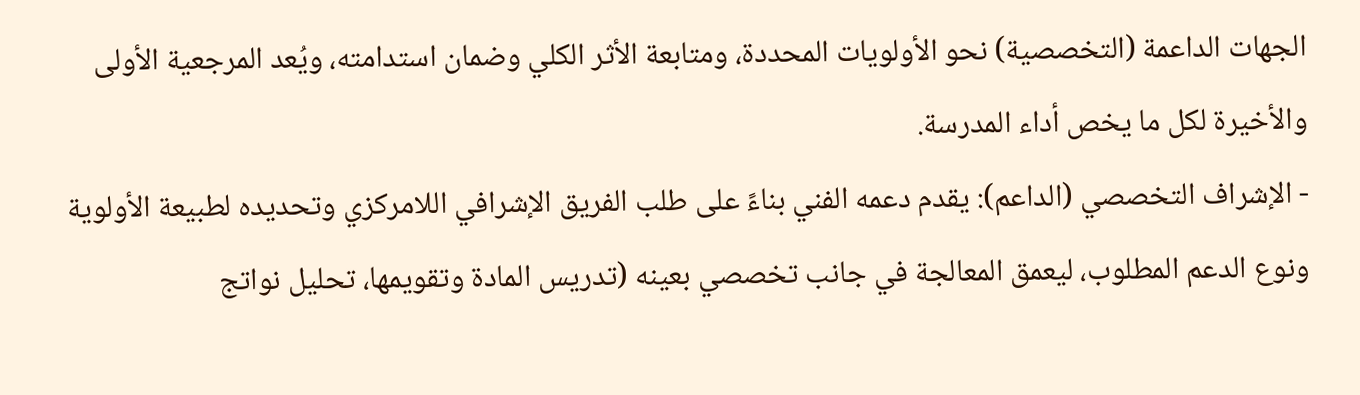الجهات الداعمة (التخصصية) نحو الأولويات المحددة، ومتابعة الأثر الكلي وضمان استدامته، ويُعد المرجعية الأولى والأخيرة لكل ما يخص أداء المدرسة.
- الإشراف التخصصي (الداعم): يقدم دعمه الفني بناءً على طلب الفريق الإشرافي اللامركزي وتحديده لطبيعة الأولوية ونوع الدعم المطلوب، ليعمق المعالجة في جانب تخصصي بعينه (تدريس المادة وتقويمها، تحليل نواتج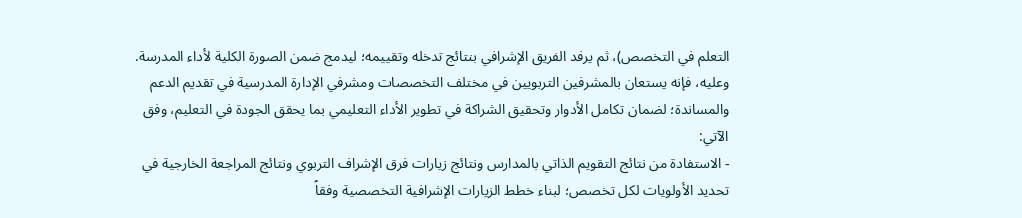التعلم في التخصص)، ثم يرفد الفريق الإشرافي بنتائج تدخله وتقييمه؛ ليدمج ضمن الصورة الكلية لأداء المدرسة.
وعليه، فإنه يستعان بالمشرفين التربويين في مختلف التخصصات ومشرفي الإدارة المدرسية في تقديم الدعم والمساندة؛ لضمان تكامل الأدوار وتحقيق الشراكة في تطوير الأداء التعليمي بما يحقق الجودة في التعليم، وفق الآتي:
- الاستفادة من نتائج التقويم الذاتي بالمدارس ونتائج زيارات فرق الإشراف التربوي ونتائج المراجعة الخارجية في تحديد الأولويات لكل تخصص؛ لبناء خطط الزيارات الإشرافية التخصصية وفقاً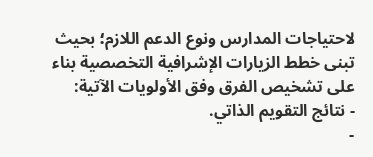لاحتياجات المدارس ونوع الدعم اللازم؛ بحيث تبنى خطط الزيارات الإشرافية التخصصية بناء على تشخيص الفرق وفق الأولويات الآتية:
- نتائج التقويم الذاتي.
-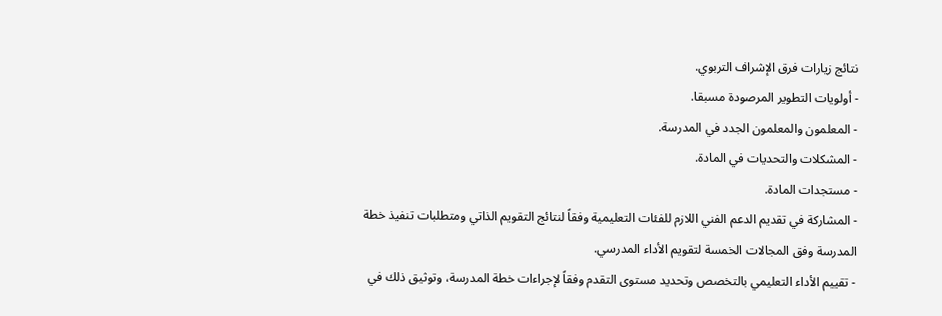نتائج زيارات فرق الإشراف التربوي.
- أولويات التطوير المرصودة مسبقا.
- المعلمون والمعلمون الجدد في المدرسة.
- المشكلات والتحديات في المادة.
- مستجدات المادة.
- المشاركة في تقديم الدعم الفني اللازم للفئات التعليمية وفقاً لنتائج التقويم الذاتي ومتطلبات تنفيذ خطة المدرسة وفق المجالات الخمسة لتقويم الأداء المدرسي.
- تقييم الأداء التعليمي بالتخصص وتحديد مستوى التقدم وفقاً لإجراءات خطة المدرسة، وتوثيق ذلك في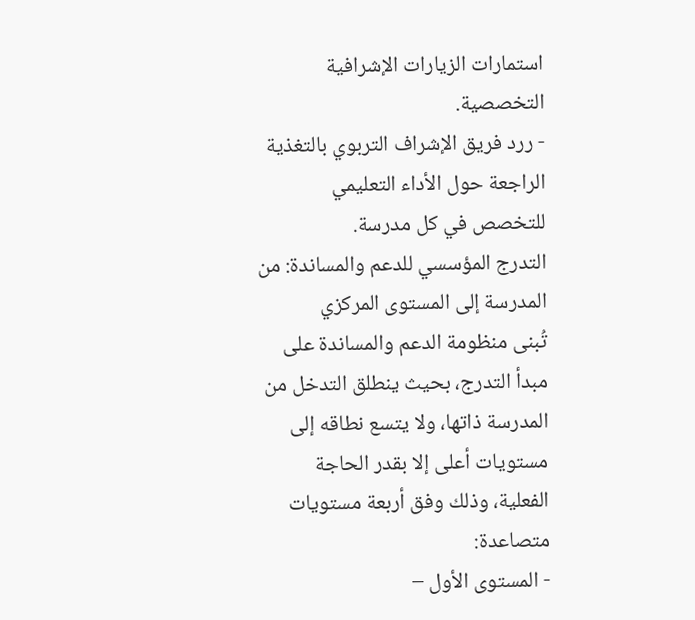استمارات الزيارات الإشرافية التخصصية.
- ررد فريق الإشراف التربوي بالتغذية الراجعة حول الأداء التعليمي للتخصص في كل مدرسة.
التدرج المؤسسي للدعم والمساندة: من المدرسة إلى المستوى المركزي
تُبنى منظومة الدعم والمساندة على مبدأ التدرج، بحيث ينطلق التدخل من المدرسة ذاتها، ولا يتسع نطاقه إلى مستويات أعلى إلا بقدر الحاجة الفعلية، وذلك وفق أربعة مستويات متصاعدة:
- المستوى الأول –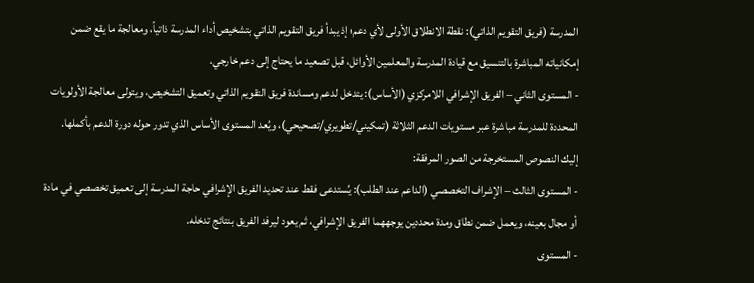المدرسة (فريق التقويم الذاتي): نقطة الانطلاق الأولى لأي دعم؛ إذ يبدأ فريق التقويم الذاتي بتشخيص أداء المدرسة ذاتياً، ومعالجة ما يقع ضمن إمكانياته المباشرة بالتنسيق مع قيادة المدرسة والمعلمين الأوائل، قبل تصعيد ما يحتاج إلى دعم خارجي.
- المستوى الثاني – الفريق الإشرافي اللامركزي (الأساس): يتدخل لدعم ومساندة فريق التقويم الذاتي وتعميق التشخيص، ويتولى معالجة الأولويات المحددة للمدرسة مباشرة عبر مستويات الدعم الثلاثة (تمكيني/تطويري/تصحيحي)، ويُعد المستوى الأساس الذي تدور حوله دورة الدعم بأكملها.
إليك النصوص المستخرجة من الصور المرفقة:
- المستوى الثالث – الإشراف التخصصي (الداعم عند الطلب): يُستدعى فقط عند تحديد الفريق الإشرافي حاجة المدرسة إلى تعميق تخصصي في مادة أو مجال بعينه، ويعمل ضمن نطاق ومدة محددين يوجههما الفريق الإشرافي، ثم يعود ليرفد الفريق بنتائج تدخله.
- المستوى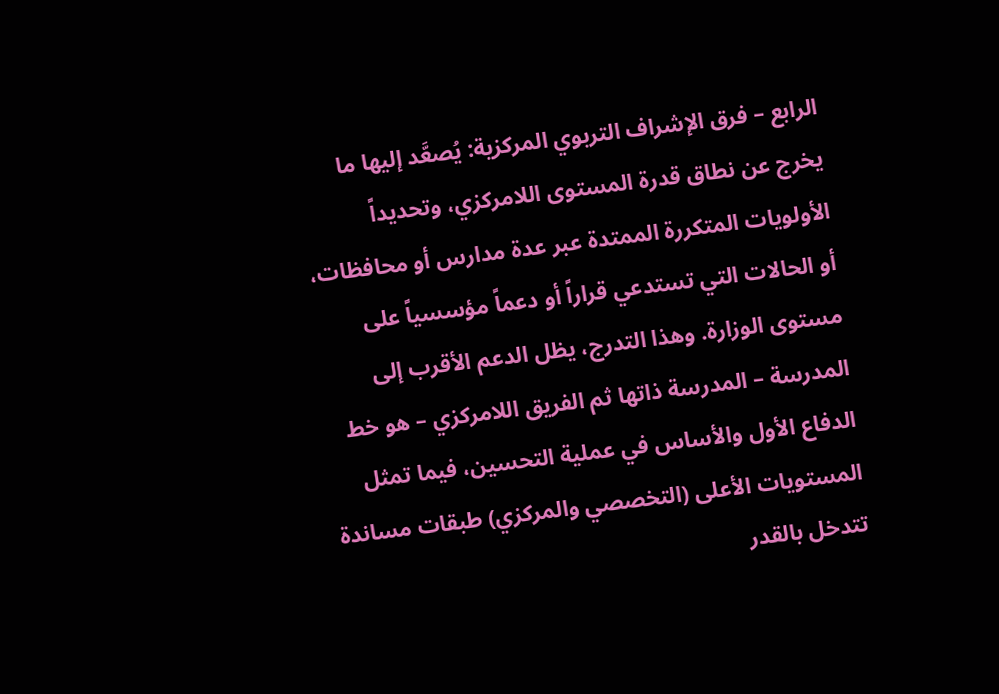الرابع – فرق الإشراف التربوي المركزية: يُصعَّد إليها ما يخرج عن نطاق قدرة المستوى اللامركزي، وتحديداً الأولويات المتكررة الممتدة عبر عدة مدارس أو محافظات، أو الحالات التي تستدعي قراراً أو دعماً مؤسسياً على مستوى الوزارة. وهذا التدرج، يظل الدعم الأقرب إلى المدرسة – المدرسة ذاتها ثم الفريق اللامركزي – هو خط الدفاع الأول والأساس في عملية التحسين، فيما تمثل المستويات الأعلى (التخصصي والمركزي) طبقات مساندة تتدخل بالقدر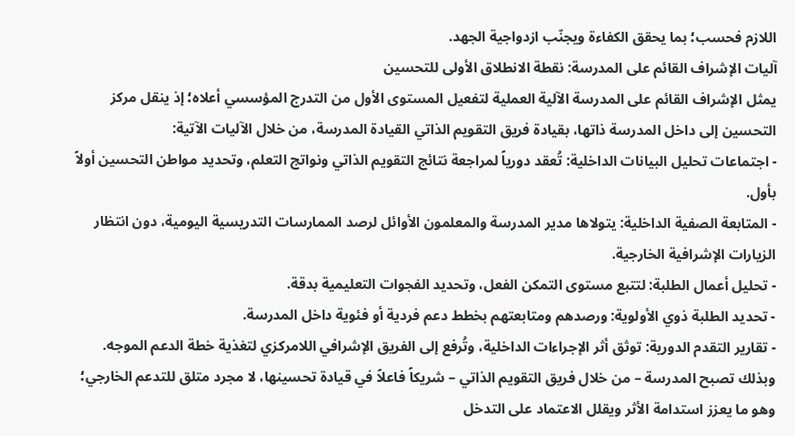اللازم فحسب؛ بما يحقق الكفاءة ويجنّب ازدواجية الجهد.
آليات الإشراف القائم على المدرسة: نقطة الانطلاق الأولى للتحسين
يمثل الإشراف القائم على المدرسة الآلية العملية لتفعيل المستوى الأول من التدرج المؤسسي أعلاه؛ إذ ينقل مركز التحسين إلى داخل المدرسة ذاتها، بقيادة فريق التقويم الذاتي القيادة المدرسة، من خلال الآليات الآتية:
- اجتماعات تحليل البيانات الداخلية: تُعقد دورياً لمراجعة نتائج التقويم الذاتي ونواتج التعلم، وتحديد مواطن التحسين أولاً بأول.
- المتابعة الصفية الداخلية: يتولاها مدير المدرسة والمعلمون الأوائل لرصد الممارسات التدريسية اليومية، دون انتظار الزيارات الإشرافية الخارجية.
- تحليل أعمال الطلبة: لتتبع مستوى التمكن الفعل، وتحديد الفجوات التعليمية بدقة.
- تحديد الطلبة ذوي الأولوية: ورصدهم ومتابعتهم بخطط دعم فردية أو فئوية داخل المدرسة.
- تقارير التقدم الدورية: توثق أثر الإجراءات الداخلية، وتُرفع إلى الفريق الإشرافي اللامركزي لتغذية خطة الدعم الموجه.
وبذلك تصبح المدرسة – من خلال فريق التقويم الذاتي – شريكاً فاعلاً في قيادة تحسينها، لا مجرد متلق للتدعم الخارجي؛ وهو ما يعزز استدامة الأثر ويقلل الاعتماد على التدخل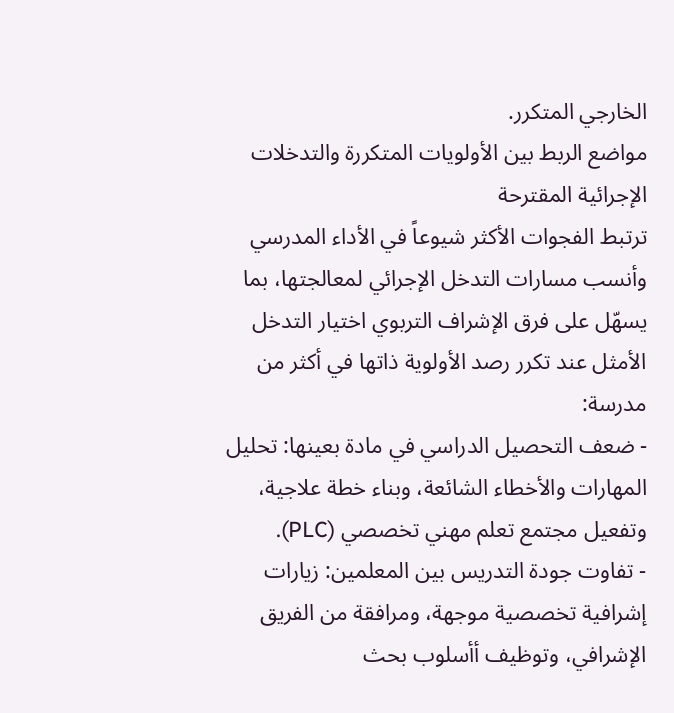الخارجي المتكرر.
مواضع الربط بين الأولويات المتكررة والتدخلات الإجرائية المقترحة
ترتبط الفجوات الأكثر شيوعاً في الأداء المدرسي وأنسب مسارات التدخل الإجرائي لمعالجتها، بما يسهّل على فرق الإشراف التربوي اختيار التدخل الأمثل عند تكرر رصد الأولوية ذاتها في أكثر من مدرسة:
- ضعف التحصيل الدراسي في مادة بعينها: تحليل المهارات والأخطاء الشائعة، وبناء خطة علاجية، وتفعيل مجتمع تعلم مهني تخصصي (PLC).
- تفاوت جودة التدريس بين المعلمين: زيارات إشرافية تخصصية موجهة، ومرافقة من الفريق الإشرافي، وتوظيف أأسلوب بحث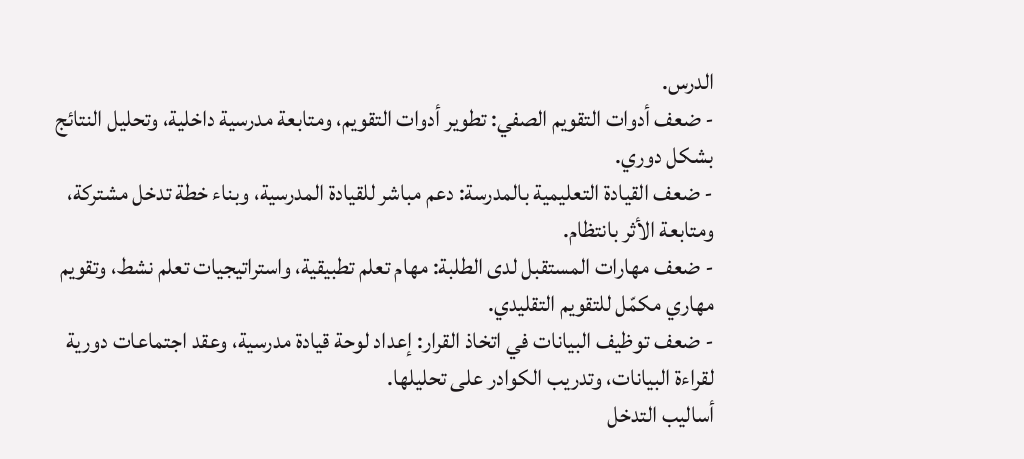الدرس.
- ضعف أدوات التقويم الصفي: تطوير أدوات التقويم، ومتابعة مدرسية داخلية، وتحليل النتائج بشكل دوري.
- ضعف القيادة التعليمية بالمدرسة: دعم مباشر للقيادة المدرسية، وبناء خطة تدخل مشتركة، ومتابعة الأثر بانتظام.
- ضعف مهارات المستقبل لدى الطلبة: مهام تعلم تطبيقية، واستراتيجيات تعلم نشط، وتقويم مهاري مكمّل للتقويم التقليدي.
- ضعف توظيف البيانات في اتخاذ القرار: إعداد لوحة قيادة مدرسية، وعقد اجتماعات دورية لقراءة البيانات، وتدريب الكوادر على تحليلها.
أساليب التدخل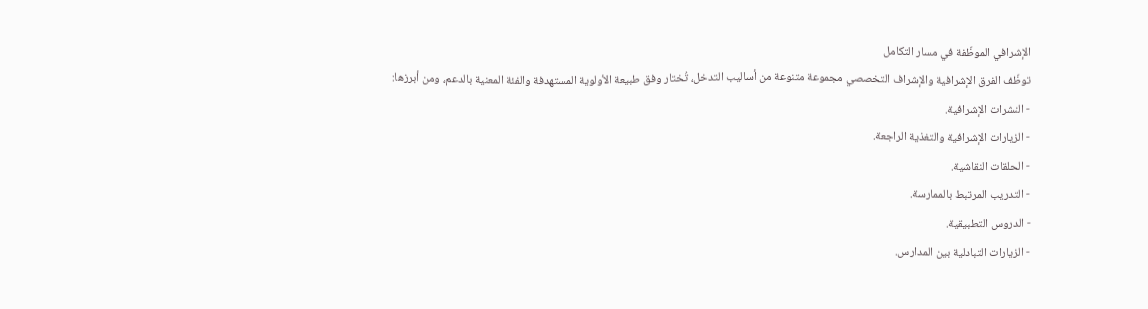الإشرافي الموظّفة في مسار التكامل
توظّف الفرق الإشرافية والإشراف التخصصي مجموعة متنوعة من أساليب التدخل، تُختار وفق طبيعة الأولوية المستهدفة والفئة المعنية بالدعم، ومن أبرزها:
- النشرات الإشرافية.
- الزيارات الإشرافية والتغذية الراجعة.
- الحلقات النقاشية.
- التدريب المرتبط بالممارسة.
- الدروس التطبيقية.
- الزيارات التبادلية بين المدارس.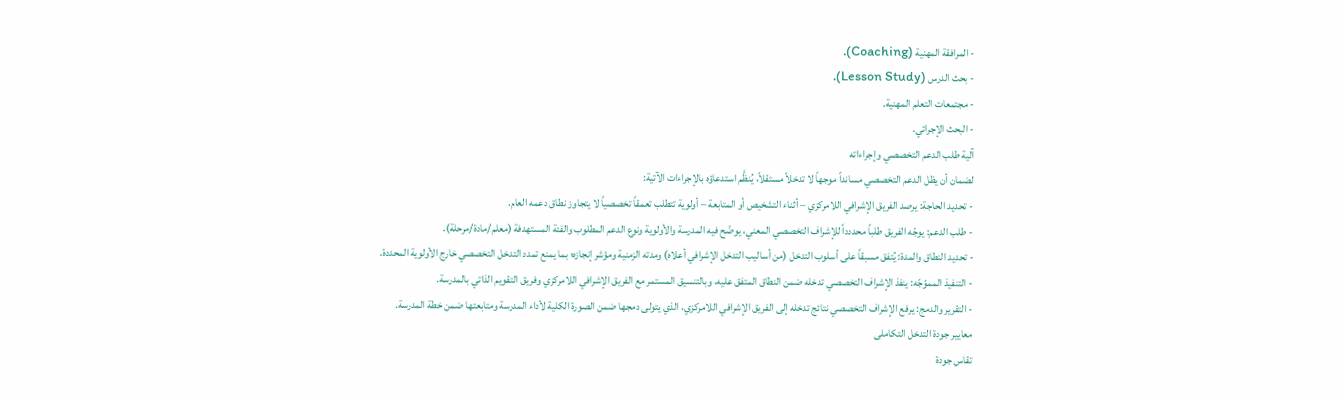- المرافقة المهنية (Coaching).
- بحث الدرس (Lesson Study).
- مجتمعات التعلم المهنية.
- البحث الإجرائي.
آلية طلب الدعم التخصصي وإجراءاته
لضمان أن يظل الدعم التخصصي مسانداً موجهاً لا تدخلاً مستقلاً، يُنظَّم استدعاؤه بالإجراءات الآتية:
- تحديد الحاجة: يرصد الفريق الإشرافي اللامركزي – أثناء التشخيص أو المتابعة – أولوية تتطلب تعمقاً تخصصياً لا يتجاوز نطاق دعمه العام.
- طلب الدعم: يوجّه الفريق طلباً محددداً للإشراف التخصصي المعني، يوضّح فيه المدرسة والأولوية ونوع الدعم المطلوب والفئة المستهدفة (معلم/مادة/مرحلة).
- تحديد النطاق والمدة: يُتفق مسبقاً على أسلوب التدخل (من أساليب التدخل الإشرافي أعلاه) ومدته الزمنية ومؤشر إنجازه؛ بما يمنع تمدد التدخل التخصصي خارج الأولوية المحددة.
- التنفيذ المموّجّه: ينفذ الإشراف التخصصي تدخله ضمن النطاق المتفق عليه، وبالتنسيق المستمر مع الفريق الإشرافي اللامركزي وفريق التقويم الذاتي بالمدرسة.
- التقرير والدمج: يرفع الإشراف التخصصي نتائج تدخله إلى الفريق الإشرافي اللامركزي، الذي يتولى دمجها ضمن الصورة الكلية لأداء المدرسة ومتابعتها ضمن خطة المدرسة.
معايير جودة التدخل التكاملى
تقاس جودة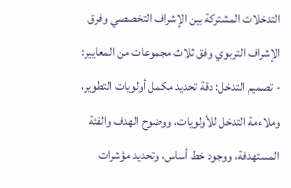التدخلات المشتركة بين الإشراف التخصصي وفرق الإشراف التربوي وفق ثلاث مجموعات من المعايير:
- تصميم التدخل: دقة تحديد مكمل أولويات التطوير، وملاءمة التدخل للأولويات، ووضوح الهدف والفئة المستهدفة، ووجود خط أساس، وتحديد مؤشرات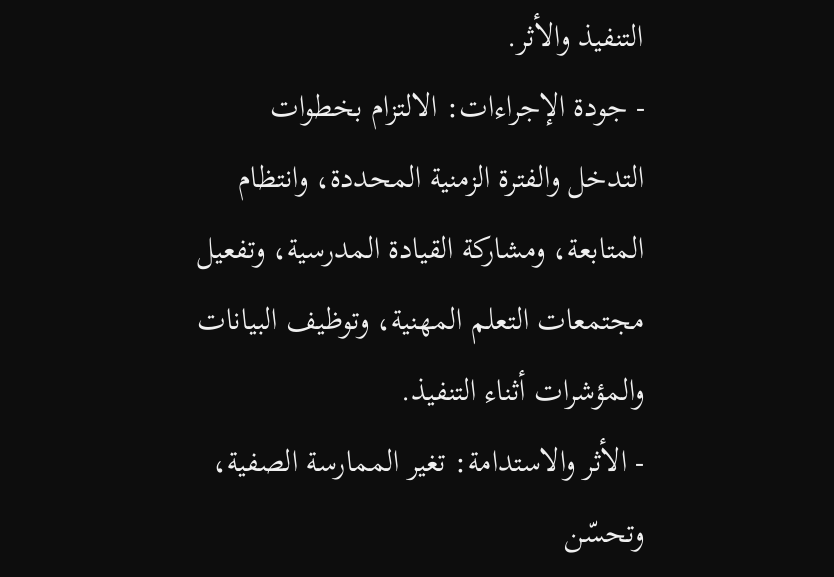التنفيذ والأثر.
- جودة الإجراءات: الالتزام بخطوات التدخل والفترة الزمنية المحددة، وانتظام المتابعة، ومشاركة القيادة المدرسية، وتفعيل مجتمعات التعلم المهنية، وتوظيف البيانات والمؤشرات أثناء التنفيذ.
- الأثر والاستدامة: تغير الممارسة الصفية، وتحسّن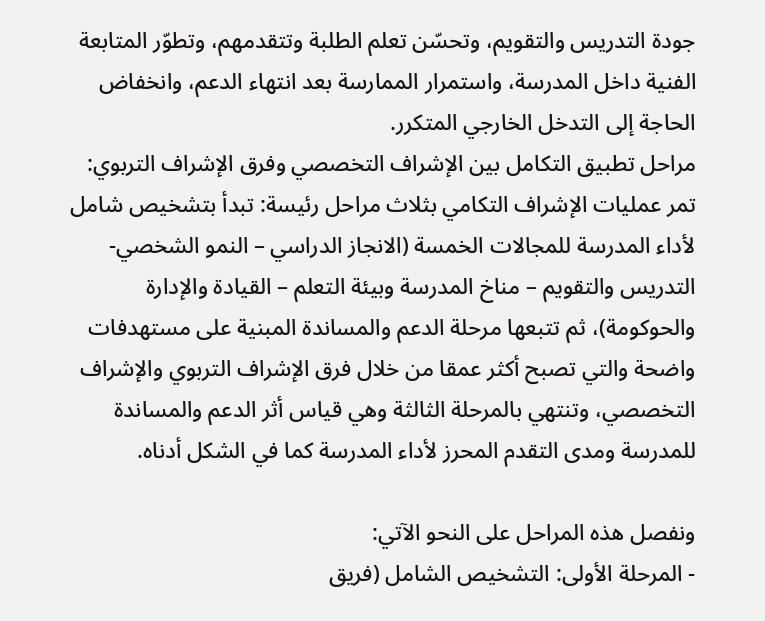جودة التدريس والتقويم، وتحسّن تعلم الطلبة وتتقدمهم، وتطوّر المتابعة الفنية داخل المدرسة، واستمرار الممارسة بعد انتهاء الدعم، وانخفاض الحاجة إلى التدخل الخارجي المتكرر.
مراحل تطبيق التكامل بين الإشراف التخصصي وفرق الإشراف التربوي:
تمر عمليات الإشراف التكامي بثلاث مراحل رئيسة: تبدأ بتشخيص شامل لأداء المدرسة للمجالات الخمسة (الانجاز الدراسي – النمو الشخصي- التدريس والتقويم – مناخ المدرسة وبيئة التعلم – القيادة والإدارة والحوكومة)، ثم تتبعها مرحلة الدعم والمساندة المبنية على مستهدفات واضحة والتي تصبح أكثر عمقا من خلال فرق الإشراف التربوي والإشراف التخصصي، وتنتهي بالمرحلة الثالثة وهي قياس أثر الدعم والمساندة للمدرسة ومدى التقدم المحرز لأداء المدرسة كما في الشكل أدناه.

ونفصل هذه المراحل على النحو الآتي:
- المرحلة الأولى: التشخيص الشامل (فريق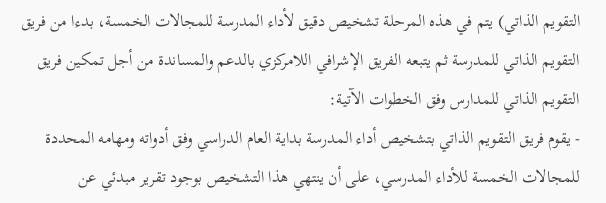التقويم الذاتي) يتم في هذه المرحلة تشخيص دقيق لأداء المدرسة للمجالات الخمسة، بدءا من فريق التقويم الذاتي للمدرسة ثم يتبعه الفريق الإشرافي اللامركزي بالدعم والمساندة من أجل تمكين فريق التقويم الذاتي للمدارس وفق الخطوات الآتية:
- يقوم فريق التقويم الذاتي بتشخيص أداء المدرسة بداية العام الدراسي وفق أدواته ومهامه المحددة للمجالات الخمسة للأداء المدرسي، على أن ينتهي هذا التشخيص بوجود تقرير مبدئي عن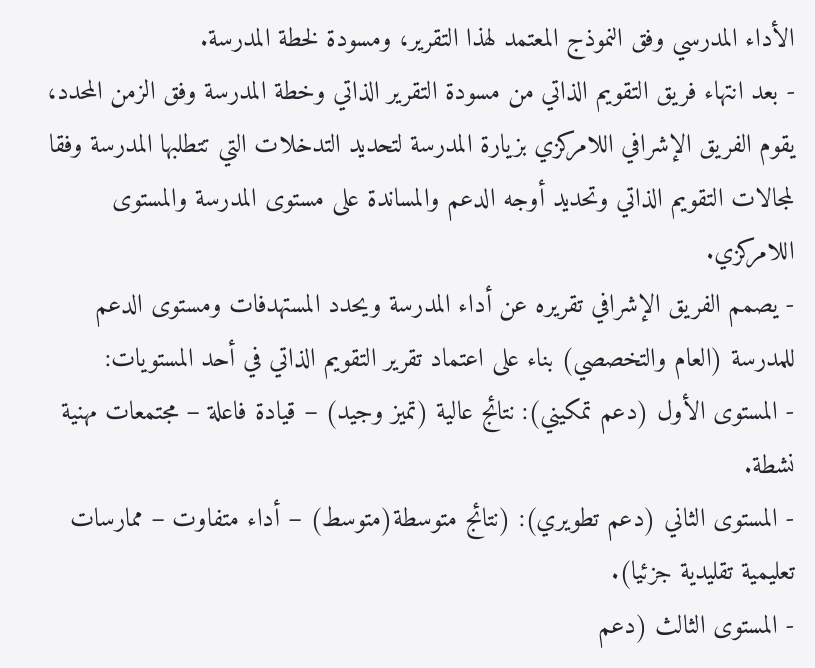الأداء المدرسي وفق النموذج المعتمد لهذا التقرير، ومسودة لخطة المدرسة.
- بعد انتهاء فريق التقويم الذاتي من مسودة التقرير الذاتي وخطة المدرسة وفق الزمن المحدد، يقوم الفريق الإشرافي اللامركزي بزيارة المدرسة لتحديد التدخلات التي تتطلبها المدرسة وفقا لمجالات التقويم الذاتي وتحديد أوجه الدعم والمساندة على مستوى المدرسة والمستوى اللامركزي.
- يصمم الفريق الإشرافي تقريره عن أداء المدرسة ويحدد المستهدفات ومستوى الدعم للمدرسة (العام والتخصصي) بناء على اعتماد تقرير التقويم الذاتي في أحد المستويات:
- المستوى الأول (دعم تمكيني): نتائج عالية (تميز وجيد) – قيادة فاعلة – مجتمعات مهنية نشطة.
- المستوى الثاني (دعم تطويري): (نتائج متوسطة(متوسط) – أداء متفاوت – ممارسات تعليمية تقليدية جزئيا).
- المستوى الثالث (دعم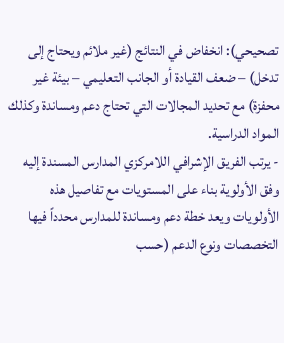تصحيحي): انخفاض في النتائج (غير ملائم ويحتاج إلى تدخل) – ضعف القيادة أو الجانب التعليمي – بيئة غير محفزة) مع تحديد المجالات التي تحتاج دعم ومساندة وكذلك المواد الدراسية.
- يرتب الفريق الإشرافي اللامركزي المدارس المسندة إليه وفق الأولوية بناء على المستويات مع تفاصيل هذه الأولويات ويعد خطة دعم ومساندة للمدارس محدداً فيها التخصصات ونوع الدعم (حسب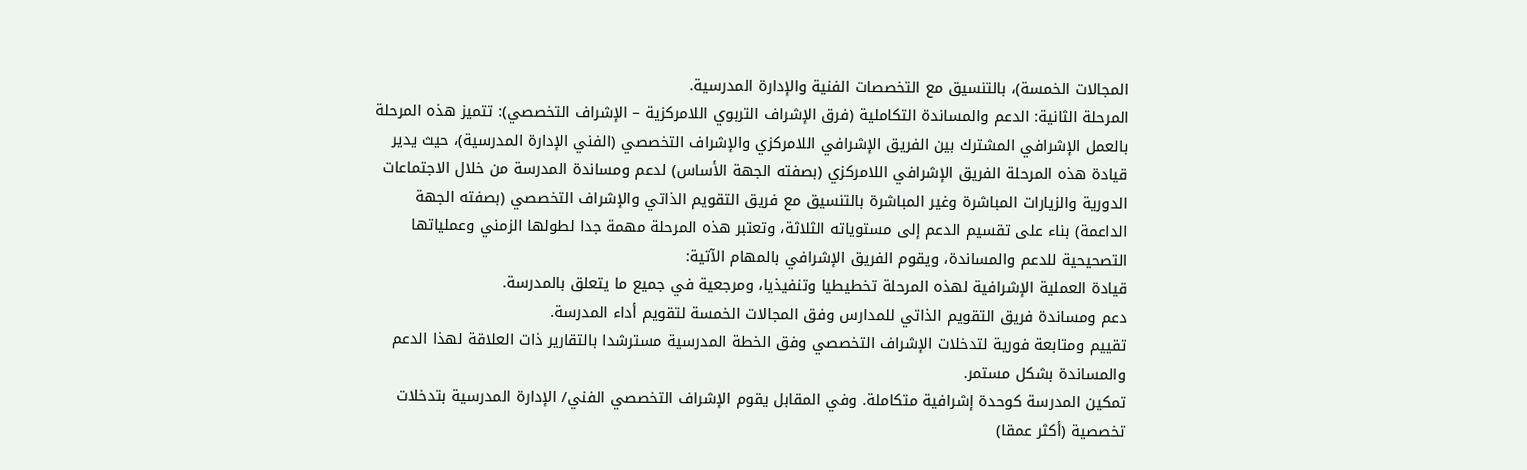المجالات الخمسة)، بالتنسيق مع التخصصات الفنية والإدارة المدرسية.
المرحلة الثانية: الدعم والمساندة التكاملية (فرق الإشراف التربوي اللامركزية – الإشراف التخصصي): تتميز هذه المرحلة بالعمل الإشرافي المشترك بين الفريق الإشرافي اللامركزي والإشراف التخصصي (الفني الإدارة المدرسية)، حيث يدير قيادة هذه المرحلة الفريق الإشرافي اللامركزي (بصفته الجهة الأساس) لدعم ومساندة المدرسة من خلال الاجتماعات الدورية والزيارات المباشرة وغير المباشرة بالتنسيق مع فريق التقويم الذاتي والإشراف التخصصي (بصفته الجهة الداعمة) بناء على تقسيم الدعم إلى مستوياته الثلاثة، وتعتبر هذه المرحلة مهمة جدا لطولها الزمني وعملياتها التصحيحية للدعم والمساندة، ويقوم الفريق الإشرافي بالمهام الآتية:
قيادة العملية الإشرافية لهذه المرحلة تخطيطيا وتنفيذيا، ومرجعية في جميع ما يتعلق بالمدرسة.
دعم ومساندة فريق التقويم الذاتي للمدارس وفق المجالات الخمسة لتقويم أداء المدرسة.
تقييم ومتابعة فورية لتدخلات الإشراف التخصصي وفق الخطة المدرسية مسترشدا بالتقارير ذات العلاقة لهذا الدعم والمساندة بشكل مستمر.
تمكين المدرسة كوحدة إشرافية متكاملة. وفي المقابل يقوم الإشراف التخصصي الفني/ الإدارة المدرسية بتدخلات تخصصية (أكثر عمقا)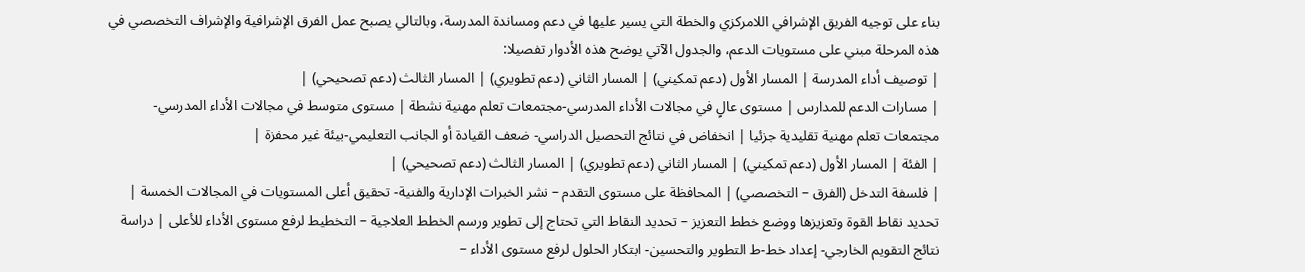بناء على توجيه الفريق الإشرافي اللامركزي والخطة التي يسير عليها في دعم ومساندة المدرسة، وبالتالي يصبح عمل الفرق الإشرافية والإشراف التخصصي في هذه المرحلة مبني على مستويات الدعم، والجدول الآتي يوضح هذه الأدوار تفصيلا:
| توصيف أداء المدرسة | المسار الأول (دعم تمكيني) | المسار الثاني (دعم تطويري) | المسار الثالث (دعم تصحيحي) |
| مسارات الدعم للمدارس | مستوى عالٍ في مجالات الأداء المدرسي-مجتمعات تعلم مهنية نشطة | مستوى متوسط في مجالات الأداء المدرسي- مجتمعات تعلم مهنية تقليدية جزئيا | انخفاض في نتائج التحصيل الدراسي- ضعف القيادة أو الجانب التعليمي-بيئة غير محفزة |
| الفئة | المسار الأول (دعم تمكيني) | المسار الثاني (دعم تطويري) | المسار الثالث (دعم تصحيحي) |
| فلسفة التدخل (الفرق – التخصصي) | المحافظة على مستوى التقدم – نشر الخبرات الإدارية والفنية- تحقيق أعلى المستويات في المجالات الخمسة | تحديد نقاط القوة وتعزيزها ووضع خطط التعزيز – تحديد النقاط التي تحتاج إلى تطوير ورسم الخطط العلاجية – التخطيط لرفع مستوى الأداء للأعلى | دراسة نتائج التقويم الخارجي- إعداد خط-ط التطوير والتحسين- ابتكار الحلول لرفع مستوى الأداء –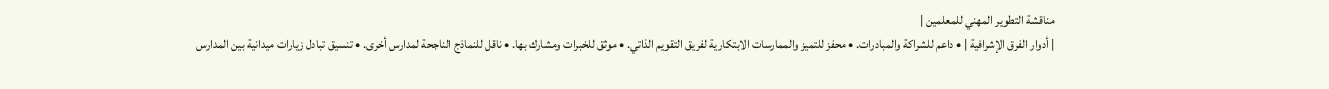مناقشة التطوير المهني للمعلمين |
| أدوار الفرق الإشرافية | • داعم للشراكة والمبادرات. • محفز للتميز والممارسات الابتكارية لفريق التقويم الذاتي. • موثق للخبرات ومشارك بها. • ناقل للنماذج الناجحة لمدارس أخرى. • تنسيق تبادل زيارات ميدانية بين المدارس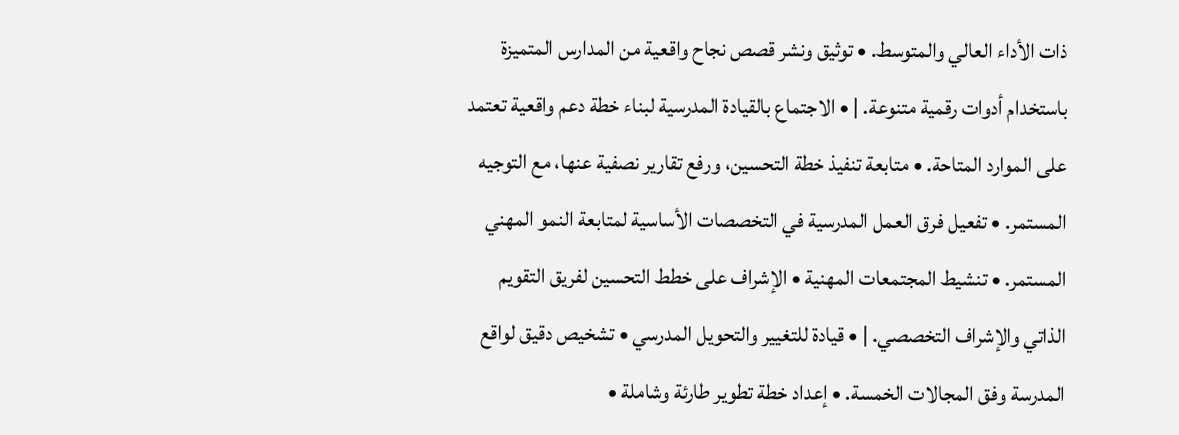ذات الأداء العالي والمتوسط. • توثيق ونشر قصص نجاح واقعية من المدارس المتميزة باستخدام أدوات رقمية متنوعة. | • الاجتماع بالقيادة المدرسية لبناء خطة دعم واقعية تعتمد على الموارد المتاحة. • متابعة تنفيذ خطة التحسين، ورفع تقارير نصفية عنها، مع التوجيه المستمر. • تفعيل فرق العمل المدرسية في التخصصات الأساسية لمتابعة النمو المهني المستمر. • تنشيط المجتمعات المهنية • الإشراف على خطط التحسين لفريق التقويم الذاتي والإشراف التخصصي. | • قيادة للتغيير والتحويل المدرسي • تشخيص دقيق لواقع المدرسة وفق المجالات الخمسة. • إعداد خطة تطوير طارئة وشاملة •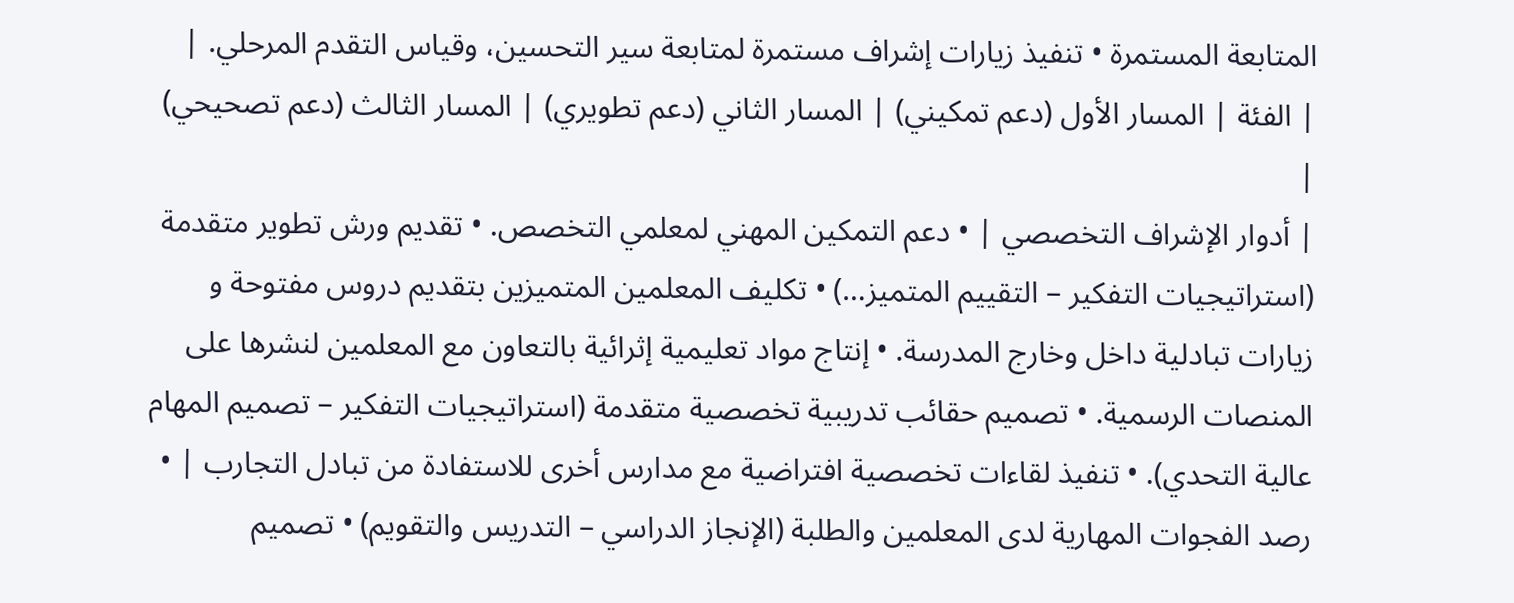المتابعة المستمرة • تنفيذ زيارات إشراف مستمرة لمتابعة سير التحسين، وقياس التقدم المرحلي. |
| الفئة | المسار الأول (دعم تمكيني) | المسار الثاني (دعم تطويري) | المسار الثالث (دعم تصحيحي) |
| أدوار الإشراف التخصصي | • دعم التمكين المهني لمعلمي التخصص. • تقديم ورش تطوير متقدمة (استراتيجيات التفكير – التقييم المتميز…) • تكليف المعلمين المتميزين بتقديم دروس مفتوحة و زيارات تبادلية داخل وخارج المدرسة. • إنتاج مواد تعليمية إثرائية بالتعاون مع المعلمين لنشرها على المنصات الرسمية. • تصميم حقائب تدريبية تخصصية متقدمة (استراتيجيات التفكير – تصميم المهام عالية التحدي). • تنفيذ لقاءات تخصصية افتراضية مع مدارس أخرى للاستفادة من تبادل التجارب | • رصد الفجوات المهارية لدى المعلمين والطلبة (الإنجاز الدراسي – التدريس والتقويم) • تصميم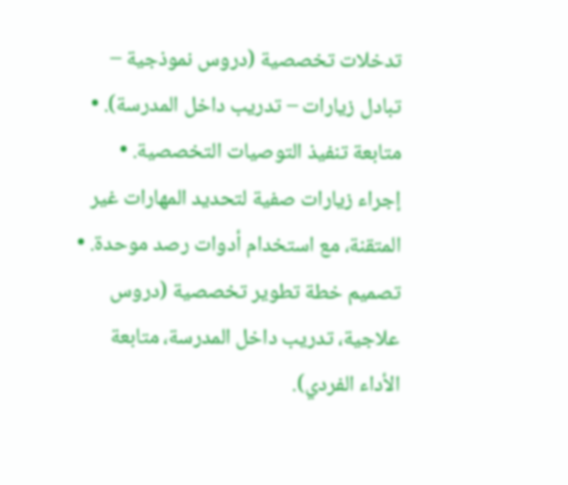تدخلات تخصصية (دروس نموذجية – تبادل زيارات – تدريب داخل المدرسة). • متابعة تنفيذ التوصيات التخصصية. • إجراء زيارات صفية لتحديد المهارات غير المتقنة، مع استخدام أدوات رصد موحدة. • تصميم خطة تطوير تخصصية (دروس علاجية، تدريب داخل المدرسة، متابعة الأداء الفردي).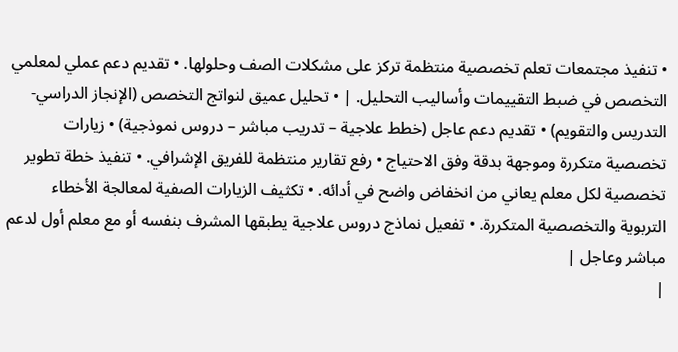• تنفيذ مجتمعات تعلم تخصصية منتظمة تركز على مشكلات الصف وحلولها. • تقديم دعم عملي لمعلمي التخصص في ضبط التقييمات وأساليب التحليل. | • تحليل عميق لنواتج التخصص (الإنجاز الدراسي- التدريس والتقويم) • تقديم دعم عاجل (خطط علاجية – تدريب مباشر – دروس نموذجية) • زيارات تخصصية متكررة وموجهة بدقة وفق الاحتياج • رفع تقارير منتظمة للفريق الإشرافي. • تنفيذ خطة تطوير تخصصية لكل معلم يعاني من انخفاض واضح في أدائه. • تكثيف الزيارات الصفية لمعالجة الأخطاء التربوية والتخصصية المتكررة. • تفعيل نماذج دروس علاجية يطبقها المشرف بنفسه أو مع معلم أول لدعم مباشر وعاجل |
|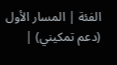الفئة | المسار الأول (دعم تمكيني) |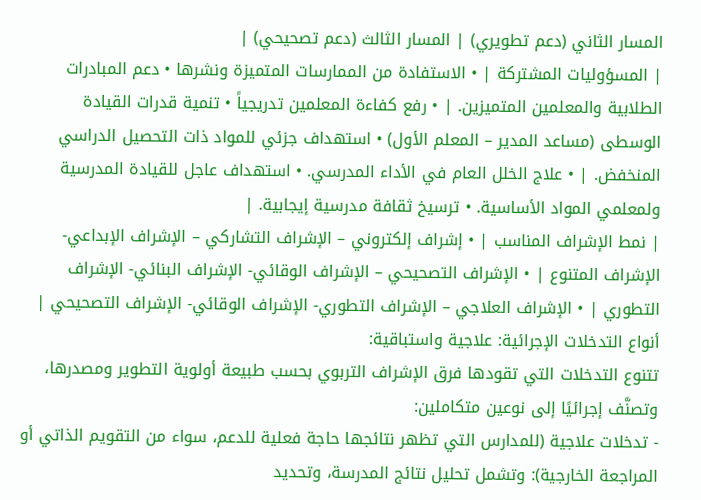المسار الثاني (دعم تطويري) | المسار الثالث (دعم تصحيحي) |
| المسؤوليات المشتركة | • الاستفادة من الممارسات المتميزة ونشرها • دعم المبادرات الطلابية والمعلمين المتميزين. | • رفع كفاءة المعلمين تدريجياً • تنمية قدرات القيادة الوسطى (مساعد المدير – المعلم الأول) • استهداف جزئي للمواد ذات التحصيل الدراسي المنخفض. | • علاج الخلل العام في الأداء المدرسي. • استهداف عاجل للقيادة المدرسية ولمعلمي المواد الأساسية. • ترسيخ ثقافة مدرسية إيجابية. |
| نمط الإشراف المناسب | • إشراف إلكتروني – الإشراف التشاركي – الإشراف الإبداعي- الإشراف المتنوع | • الإشراف التصحيحي – الإشراف الوقائي- الإشراف البنائي- الإشراف التطوري | • الإشراف العلاجي – الإشراف التطوري- الإشراف الوقائي- الإشراف التصحيحي |
أنواع التدخلات الإجرائية: علاجية واستباقية:
تتنوع التدخلات التي تقودها فرق الإشراف التربوي بحسب طبيعة أولوية التطوير ومصدرها، وتصنَّف إجرائيًا إلى نوعين متكاملين:
- تدخلات علاجية (للمدارس التي تظهر نتائجها حاجة فعلية للدعم، سواء من التقويم الذاتي أو المراجعة الخارجية): وتشمل تحليل نتائج المدرسة، وتحديد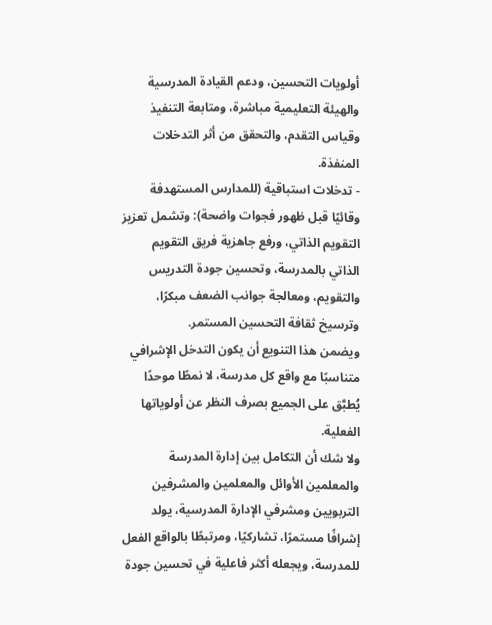أولويات التحسين، ودعم القيادة المدرسية والهيئة التعليمية مباشرة، ومتابعة التنفيذ وقياس التقدم، والتحقق من أثر التدخلات المنفذة.
- تدخلات استباقية (للمدارس المستهدفة وقائيًا قبل ظهور فجوات واضحة): وتشمل تعزيز التقويم الذاتي، ورفع جاهزية فريق التقويم الذاتي بالمدرسة، وتحسين جودة التدريس والتقويم، ومعالجة جوانب الضعف مبكرًا، وترسيخ ثقافة التحسين المستمر.
ويضمن هذا التنويع أن يكون التدخل الإشرافي متناسبًا مع واقع كل مدرسة، لا نمطًا موحدًا يُطبَّق على الجميع بصرف النظر عن أولوياتها الفعلية.
ولا شك أن التكامل بين إدارة المدرسة والمعلمين الأوائل والمعلمين والمشرفين التربويين ومشرفي الإدارة المدرسية، يولد إشرافًا مستمرًا، تشاركيًا، ومرتبطًا بالواقع الفعل للمدرسة، ويجعله أكثر فاعلية في تحسين جودة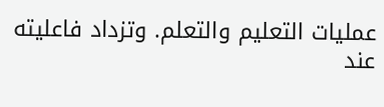عمليات التعليم والتعلم. وتزداد فاعليته عند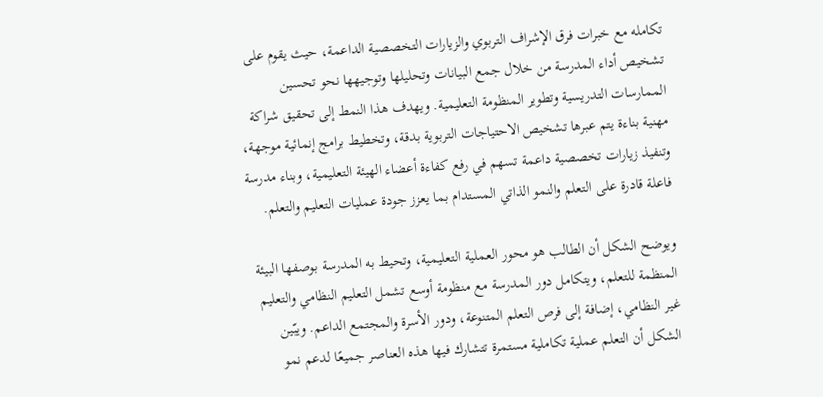تكامله مع خبرات فرق الإشراف التربوي والزيارات التخصصية الداعمة، حيث يقوم على تشخيص أداء المدرسة من خلال جمع البيانات وتحليلها وتوجيهها نحو تحسين الممارسات التدريسية وتطوير المنظومة التعليمية. ويهدف هذا النمط إلى تحقيق شراكة مهنية بناءة يتم عبرها تشخيص الاحتياجات التربوية بدقة، وتخطيط برامج إنمائية موجهة، وتنفيذ زيارات تخصصية داعمة تسهم في رفع كفاءة أعضاء الهيئة التعليمية، وبناء مدرسة فاعلة قادرة على التعلم والنمو الذاتي المستدام بما يعزز جودة عمليات التعليم والتعلم.

ويوضح الشكل أن الطالب هو محور العملية التعليمية، وتحيط به المدرسة بوصفها البيئة المنظمة للتعلم، ويتكامل دور المدرسة مع منظومة أوسع تشمل التعليم النظامي والتعليم غير النظامي، إضافة إلى فرص التعلم المتنوعة، ودور الأسرة والمجتمع الداعم. ويبّين الشكل أن التعلم عملية تكاملية مستمرة تتشارك فيها هذه العناصر جميعًا لدعم نمو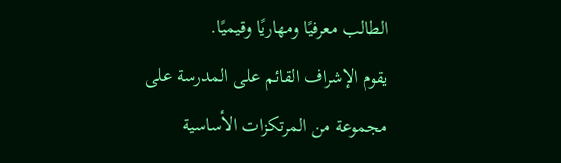الطالب معرفيًا ومهاريًا وقيميًا.
يقوم الإشراف القائم على المدرسة على مجموعة من المرتكزات الأساسية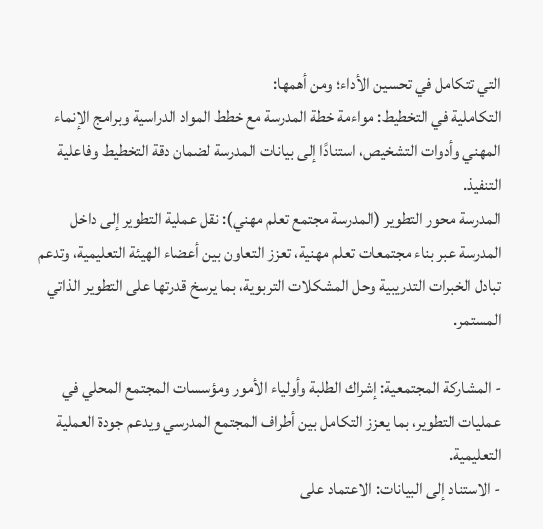التي تتكامل في تحسين الأداء؛ ومن أهمها:
التكاملية في التخطيط: مواءمة خطة المدرسة مع خطط المواد الدراسية وبرامج الإنماء المهني وأدوات التشخيص، استنادًا إلى بيانات المدرسة لضمان دقة التخطيط وفاعلية التنفيذ.
المدرسة محور التطوير (المدرسة مجتمع تعلم مهني): نقل عملية التطوير إلى داخل المدرسة عبر بناء مجتمعات تعلم مهنية، تعزز التعاون بين أعضاء الهيئة التعليمية، وتدعم تبادل الخبرات التدريبية وحل المشكلات التربوية، بما يرسخ قدرتها على التطوير الذاتي المستمر.

- المشاركة المجتمعية: إشراك الطلبة وأولياء الأمور ومؤسسات المجتمع المحلي في عمليات التطوير، بما يعزز التكامل بين أطراف المجتمع المدرسي ويدعم جودة العملية التعليمية.
- الاستناد إلى البيانات: الاعتماد على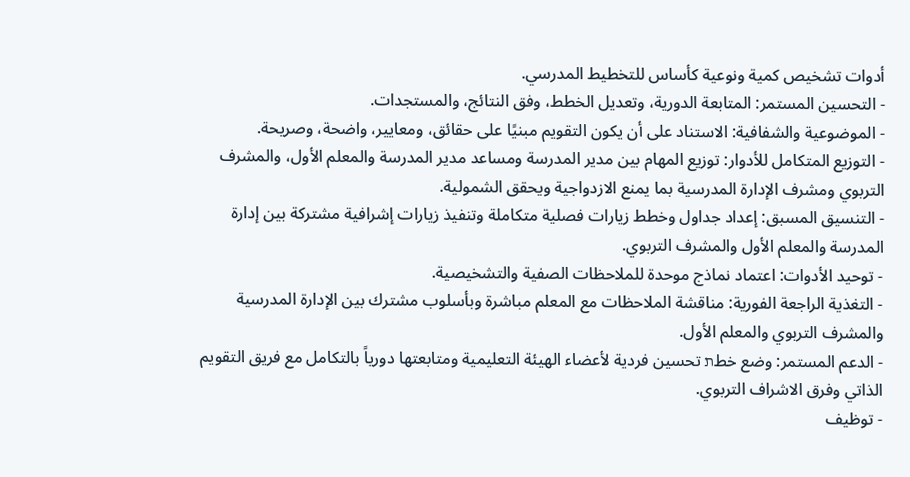أدوات تشخيص كمية ونوعية كأساس للتخطيط المدرسي.
- التحسين المستمر: المتابعة الدورية، وتعديل الخطط، وفق النتائج، والمستجدات.
- الموضوعية والشفافية: الاستناد على أن يكون التقويم مبنيًا على حقائق، ومعايير، واضحة، وصريحة.
- التوزيع المتكامل للأدوار: توزيع المهام بين مدير المدرسة ومساعد مدير المدرسة والمعلم الأول، والمشرف التربوي ومشرف الإدارة المدرسية بما يمنع الازدواجية ويحقق الشمولية.
- التنسيق المسبق: إعداد جداول وخطط زيارات فصلية متكاملة وتنفيذ زيارات إشرافية مشتركة بين إدارة المدرسة والمعلم الأول والمشرف التربوي.
- توحيد الأدوات: اعتماد نماذج موحدة للملاحظات الصفية والتشخيصية.
- التغذية الراجعة الفورية: مناقشة الملاحظات مع المعلم مباشرة وبأسلوب مشترك بين الإدارة المدرسية والمشرف التربوي والمعلم الأول.
- الدعم المستمر: وضع خطת تحسين فردية لأعضاء الهيئة التعليمية ومتابعتها دورياً بالتكامل مع فريق التقويم الذاتي وفرق الاشراف التربوي.
- توظيف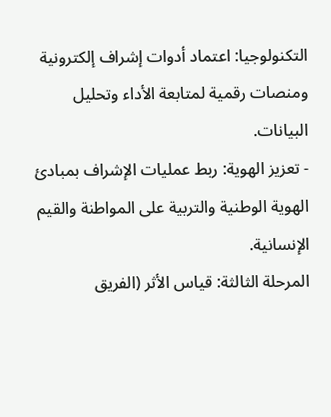التكنولوجيا: اعتماد أدوات إشراف إلكترونية ومنصات رقمية لمتابعة الأداء وتحليل البيانات.
- تعزيز الهوية: ربط عمليات الإشراف بمبادئ الهوية الوطنية والتربية على المواطنة والقيم الإنسانية.
المرحلة الثالثة: قياس الأثر (الفريق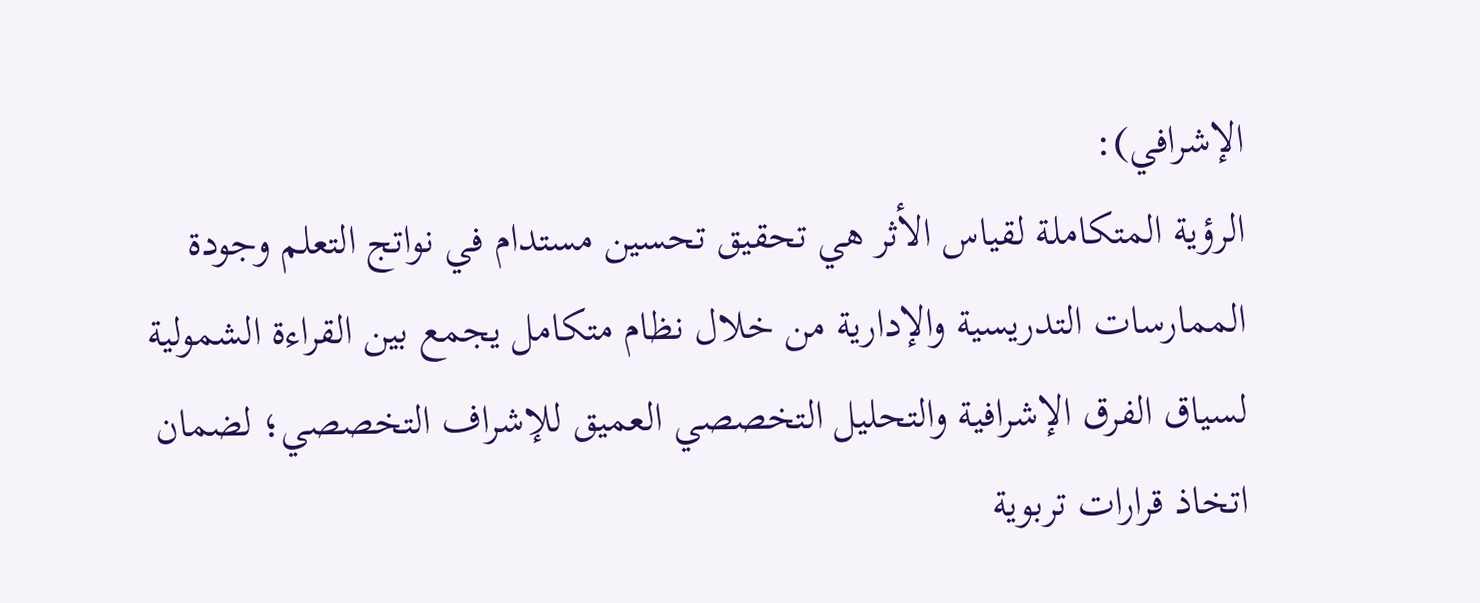الإشرافي):
الرؤية المتكاملة لقياس الأثر هي تحقيق تحسين مستدام في نواتج التعلم وجودة الممارسات التدريسية والإدارية من خلال نظام متكامل يجمع بين القراءة الشمولية لسياق الفرق الإشرافية والتحليل التخصصي العميق للإشراف التخصصي؛ لضمان اتخاذ قرارات تربوية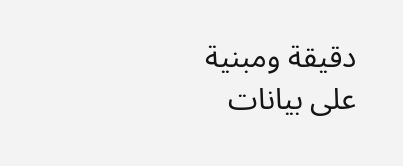دقيقة ومبنية على بيانات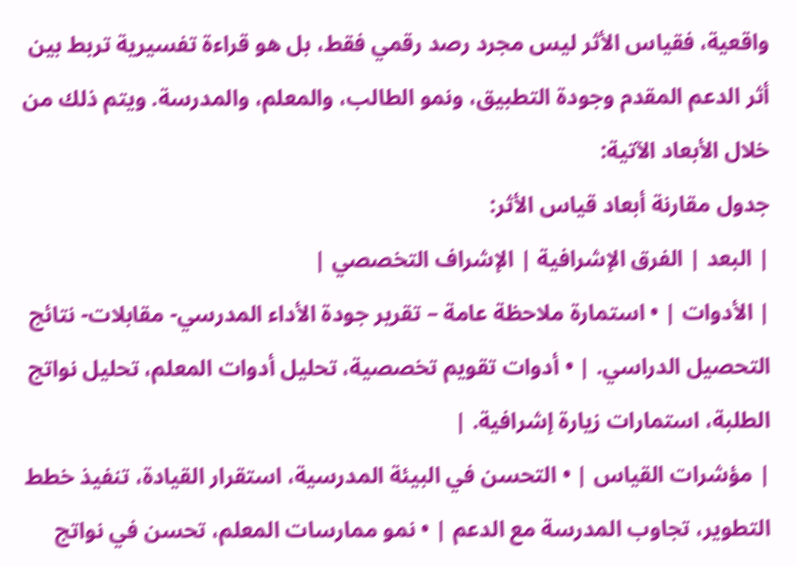واقعية، فقياس الأثر ليس مجرد رصد رقمي فقط، بل هو قراءة تفسيرية تربط بين أثر الدعم المقدم وجودة التطبيق، ونمو الطالب، والمعلم، والمدرسة. ويتم ذلك من خلال الأبعاد الآتية:
جدول مقارنة أبعاد قياس الأثر:
| البعد | الفرق الإشرافية | الإشراف التخصصي |
| الأدوات | • استمارة ملاحظة عامة – تقرير جودة الأداء المدرسي- مقابلات- نتائج التحصيل الدراسي. | • أدوات تقويم تخصصية، تحليل أدوات المعلم، تحليل نواتج الطلبة، استمارات زيارة إشرافية. |
| مؤشرات القياس | • التحسن في البيئة المدرسية، استقرار القيادة، تنفيذ خطط التطوير، تجاوب المدرسة مع الدعم | • نمو ممارسات المعلم، تحسن في نواتج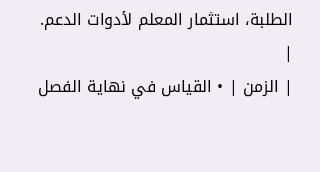الطلبة، استثمار المعلم لأدوات الدعم. |
| الزمن | • القياس في نهاية الفصل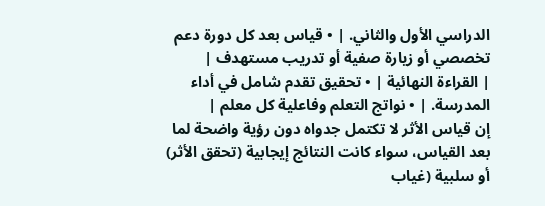الدراسي الأول والثاني. | • قياس بعد كل دورة دعم تخصصي أو زيارة صفية أو تدريب مستهدف |
| القراءة النهائية | • تحقيق تقدم شامل في أداء المدرسة. | • نواتج التعلم وفاعلية كل معلم |
إن قياس الأثر لا تكتمل جدواه دون رؤية واضحة لما بعد القياس، سواء كانت النتائج إيجابية (تحقق الأثر) أو سلبية (غياب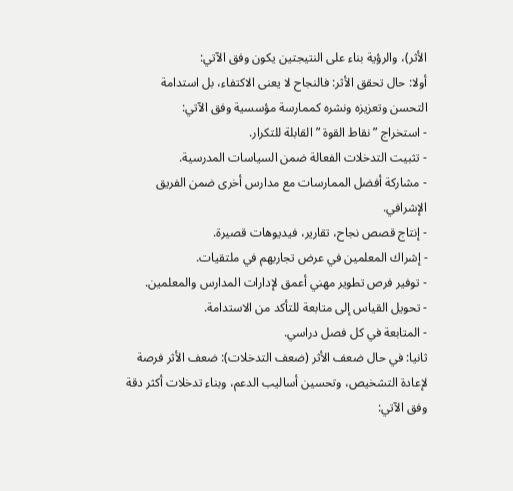الأثر)، والرؤية بناء على النتيجتين يكون وفق الآتي:
أولا: حال تحقق الأثر: فالنجاح لا يعنى الاكتفاء، بل استدامة التحسن وتعزيزه ونشره كممارسة مؤسسية وفق الآتي:
- استخراج ” نقاط القوة ” القابلة للتكرار.
- تثبيت التدخلات الفعالة ضمن السياسات المدرسية.
- مشاركة أفضل الممارسات مع مدارس أخرى ضمن الفريق الإشرافي.
- إنتاج قصص نجاح، تقارير، فيديوهات قصيرة.
- إشراك المعلمين في عرض تجاربهم في ملتقيات.
- توفير فرص تطوير مهني أعمق لإدارات المدارس والمعلمين.
- تحويل القياس إلى متابعة للتأكد من الاستدامة.
- المتابعة في كل فصل دراسي.
ثانيا: في حال ضعف الأثر (ضعف التدخلات): ضعف الأثر فرصة لإعادة التشخيص، وتحسين أساليب الدعم، وبناء تدخلات أكثر دقة وفق الآتي: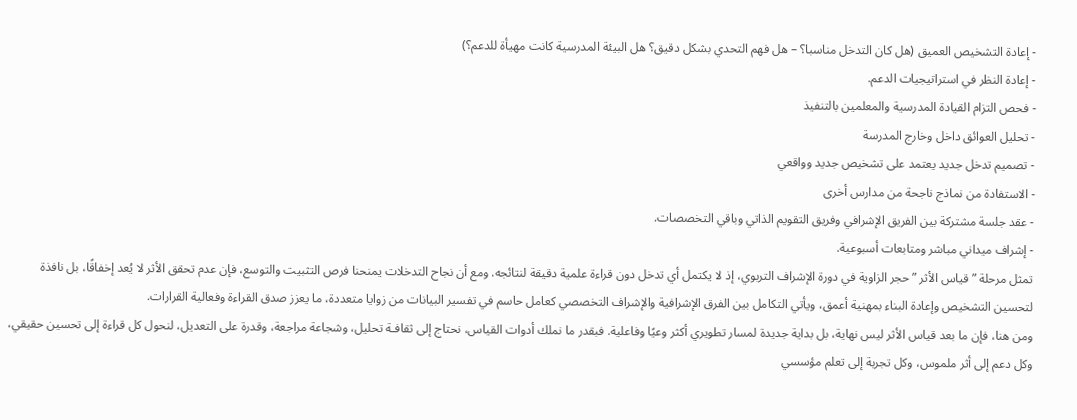- إعادة التشخيص العميق (هل كان التدخل مناسبا؟ – هل فهم التحدي بشكل دقيق؟ هل البيئة المدرسية كانت مهيأة للدعم؟)
- إعادة النظر في استراتيجيات الدعم.
- فحص التزام القيادة المدرسية والمعلمين بالتنفيذ
- تحليل العوائق داخل وخارج المدرسة
- تصميم تدخل جديد يعتمد على تشخيص جديد وواقعي
- الاستفادة من نماذج ناجحة من مدارس أخرى
- عقد جلسة مشتركة بين الفريق الإشرافي وفريق التقويم الذاتي وباقي التخصصات.
- إشراف ميداني مباشر ومتابعات أسبوعية.
تمثل مرحلة ” قياس الأثر ” حجر الزاوية في دورة الإشراف التربوي، إذ لا يكتمل أي تدخل دون قراءة علمية دقيقة لنتائجه. ومع أن نجاح التدخلات يمنحنا فرص التثبيت والتوسع، فإن عدم تحقق الأثر لا يُعد إخفاقًا، بل نافذة لتحسين التشخيص وإعادة البناء بمهنية أعمق، ويأتي التكامل بين الفرق الإشرافية والإشراف التخصصي كعامل حاسم في تفسير البيانات من زوايا متعددة، ما يعزز صدق القراءة وفعالية القرارات.
ومن هنا، فإن ما بعد قياس الأثر ليس نهاية، بل بداية جديدة لمسار تطويري أكثر وعيًا وفاعلية. فبقدر ما نملك أدوات القياس، نحتاج إلى ثقافـة تحليل، وشجاعة مراجعة، وقدرة على التعديل، لنحول كل قراءة إلى تحسين حقيقي، وكل دعم إلى أثر ملموس، وكل تجربة إلى تعلم مؤسسي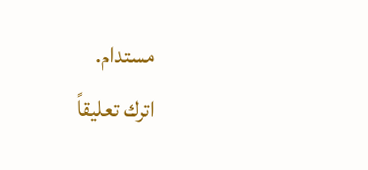مستدام.
اترك تعليقاً